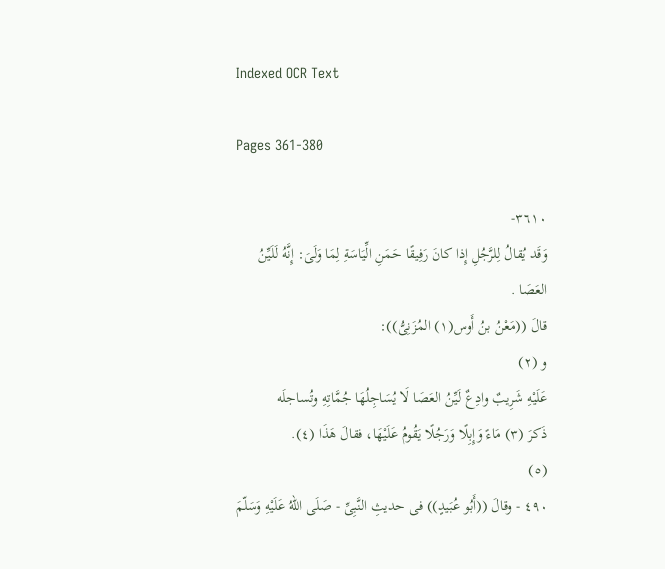Indexed OCR Text

Pages 361-380

٣٦١٠-
وَقَد يُقالُ لِلرَّجُلِ إِذا كانَ رَفِيقًا حَمَنِ الِّيَاسَةِ لِمَا وَلَىَ: إِنَّهُ لَلَيِّنُ
العَصَا .
قالَ ((مَعْنُ بنُ أَوس(١) المُزَنِىُّ)):
و (٢)
عَلَيْهِ شَرِيبٌ وادِعٌ لَيِّنُ العَصَا لَا يُسَاجِلُهَا جُمَّاتِهِ وتُساجلَه
ذَكرَ (٣) مَاءً وَإِبِلًا وَرَجُلًا يَقُومُ عَلَيْهَا، فقالَ هَذَا (٤).
(٥)
٤٩٠ - وقالَ ((أَبُو عُبَيدٍ)) فى حديثِ النَّبِىِّ - صَلَى اللهُ عَلَيْهِ وَسَلّمَ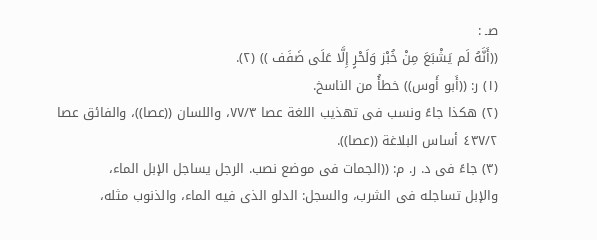صـ :
((أَنَّهُ لَم يَشْبَعَ مِنْ خُبْز وَلَحْرٍ إِلَّا عَلَى ضَفَف )) (٢).
(١) ر: ((أَبو أَوس)) خطأُ من الناسخ.
(٢) هكذا جاءً ونسب فى تهذيب اللغة عصا ٧٧/٣، واللسان ((عصا))، والفائق عصا
٤٣٧/٢ أساس البلاغة ((عصا)).
(٣) جاءً فى د. ر. م: ((الجمات فى موضع نصب. الرجل يساجل الإبل الماء،
والإبل تساجله فى الشرب، والسجل: الدلو الذى فيه الماء، والذنوب مثله،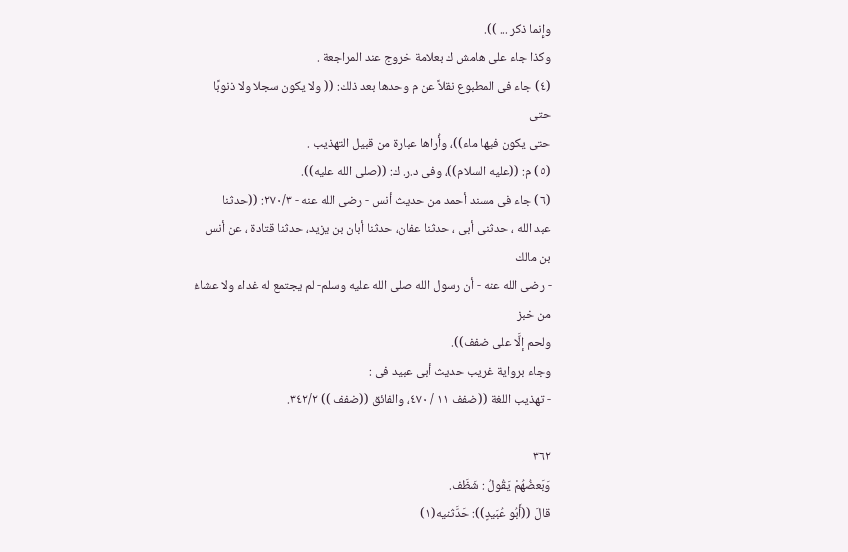وإِنما ذكر ... )).
وكذا جاء على هامش ك بعلامة خروج عند المراجعة .
(٤) جاء فى المطبوع نقلاً عن م وحدها بعد ذلك: (( ولا يكون سجلا ولا ذنوبًا حتى
حتى يكون فيها ماء))، وأُراها عبارة من قبيل التهذيب .
(٥) م: ((عليه السلام))، وفى د.ر. ك: ((صلى الله عليه)).
(٦) جاء فى مسند أحمد من حديث أنس - رضى الله عنه - ٢٧٠/٣: ((حدثنا
عبد الله ، حدثنى أبى ، حدثنا عفان، حدثنا أبان بن يزيد، حدثنا قتادة ، عن أنس بن مالك
- رضى الله عنه - أن رسول الله صلى الله عليه وسلم- لم يجتمع له غداء ولا عشاءُ من خبز
ولحم إلَّا على ضفف)).
وجاء برواية غريب حديث أبى عبيد فى :
- تهذيب اللغة ((ضفف ١١ / ٤٧٠، والفائق ((ضفف )) ٣٤٢/٢.

٣٦٢
وَبَعضُهُمْ يَقُولُ : شَظَف.
قالَ ((أَبُو عُبَيدٍ)): حَدَّثنيه(١)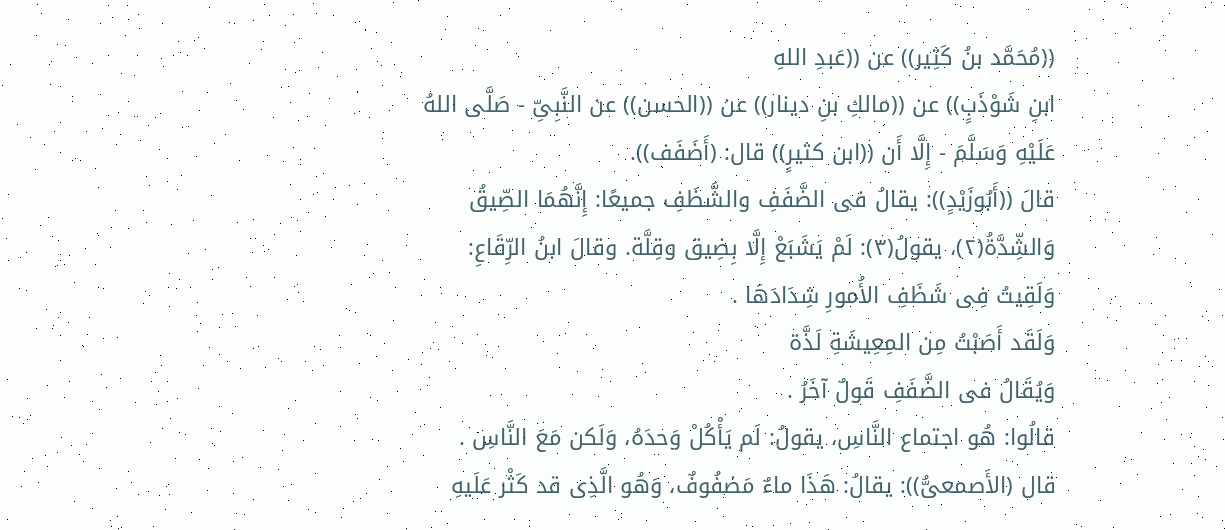((مُحَمَّد بنُ كَثِير)) عن ((عَبدِ اللهِ
ابنِ شَوْذَبٍ)) عن ((مالكِ بنِ دينار)) عن ((الحسن)) عن النَّبِىِّ - صَلَّى اللهُ
عَلَيْهِ وَسَلَّمَ - إِلَّا أَن ((ابن كثيرٍ)) قال: (أَضَفَف)).
قالَ ((أَبُوزَيْدٍ)): يقالُ فى الضَّفَفِ والشَّظَفِ جميعًا: إِنَّهُمَا الصِّيقُ
وَالشِّدَّةُ(٢)، يقولُ(٣): لَمْ يَشَبَعْ إِلَّا بِضِيق وقِلَّة. وقالَ ابنُ الرِّقَاعِ:
وَلَقِيتُ فِى شَظَفِ الأُمورِ شِدَادَهَا .
وَلَقَد أَصَبْتُ مِن المِعِيشَةِ لَذَّة
وَيُقَالُ فى الضَّفَفِ قَولٌ آخَرُ .
قالُوا: هُو اجتماع النَّاسِ، يقولُ: لَم يَأْكُلْ وَحدَهُ، وَلَكن مَعَ النَّاسِ .
قال (الأَصمعىُّ)): يقالُ: هَذَا ماءٌ مَضفُوفٌ، وَهُو الَّذِى قد كَثْر عَلَيهِ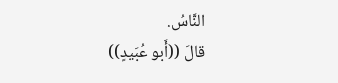النَّاسُ.
قالَ ((أَبو عُبَيدٍ))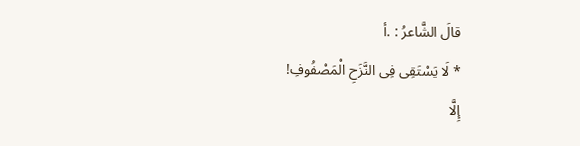قالَ الشَّاعرُ : .أ
* لَا يَسْتَقِى فِى النَّزَحِ الْمَصْفُوفِ!
إِلَّا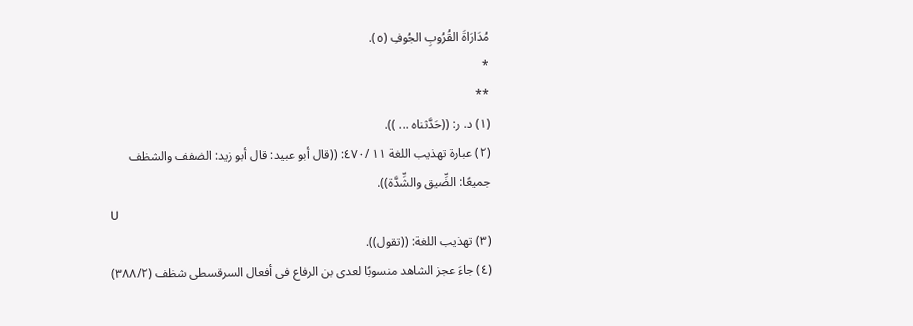مُدَارَاةَ القُرُوبِ الجُوفِ (٥).
*
**
(١) د. ر: ((حَدَّثناه ... )).
(٢) عبارة تهذيب اللغة ١١ /٤٧٠: ((قال أبو عبيد: قال أبو زيد: الضفف والشظف
جميعًا: الضِّيق والشِّدَّة)).
U
(٣) تهذيب اللغة: ((تقول)).
(٤) جاءَ عجز الشاهد منسوبًا لعدى بن الرفاع فى أفعال السرقسطى شظف (٣٨٨/٢)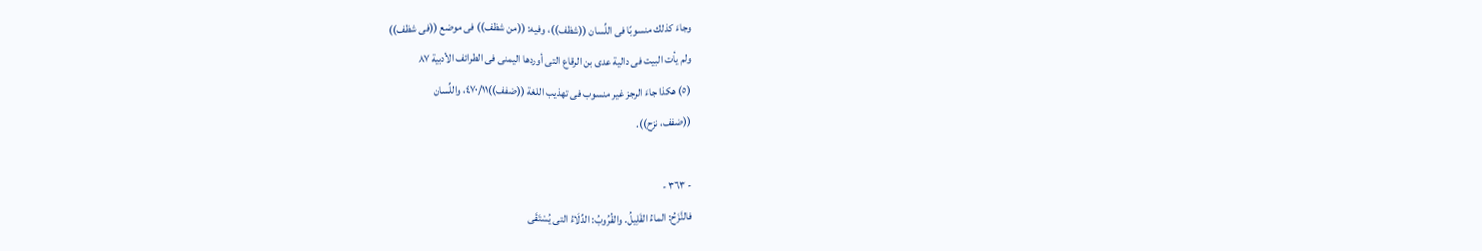وجاءَ كذلك منسوبًا فى اللِّسان ((شظف))، وفيه: ((من شظف)) فى موضع ((فى شظف))
ولم يأت البيت فى دالية عدى بن الرقاع التى أوردها اليمنى فى الطرائف الأدبية ٨٧
(٥) هكذا جاءَ الرجز غير منسوب فى تهذيب اللغة ((ضفف))٤٧٠/١١، واللِّسان
((ضفف، نزح)).

- ٣٦٣ -
فالنَّزَحُ: الماءُ القَلِيلُ. والقُرُوبُ: الدِّلَاءُ التى يُسْتَقَى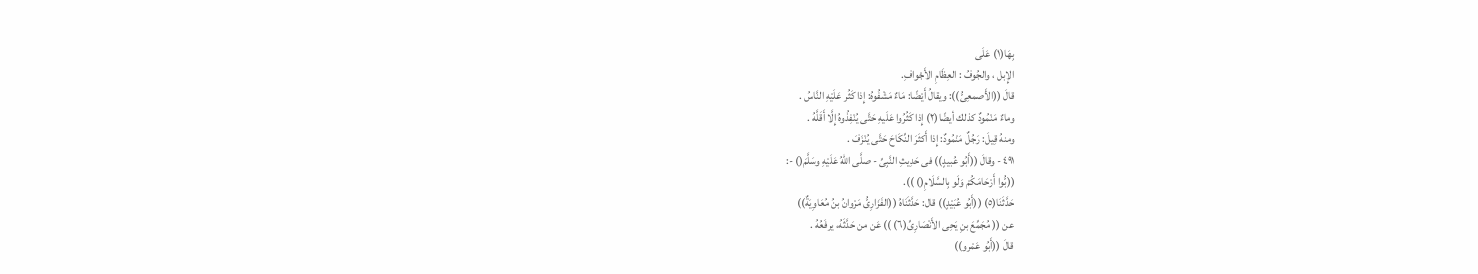بِهَا(١) عَلَى
الإِبل ، والجُوفُ : العِظَامِ الأَجْوافِ.
قالَ ((الأَصمعِىُّ)): ويقالُ أَيْضًا: مَاءٌ مَشْفُوهُ: إِذا كَثُر عَلَيْهِ النَّاسُ .
وماءٌ مَنْمُودٌ كذلك أيضًا(٢) إِذا كَثُرُوا عَلَيهِ حَتَّى يُنْفِذُوهُ إِلَّا أَقَلَّهُ .
ومنهُ قِيلَ: رَجُلٌ مَنْمُودٌ: إِذا أَكثَرَ النِّكَاحَ حَتَّى يُنْزَفَ .
٤٩١ - وقالَ ((أَبُو عُبيدٍ)) فى حَدِيثِ النَّبِىِّ - صلَّى اللهُ عَلَيْهِ وسَلَّمَ() -:
((بُّوا أَرْحَامَكُمْ وَلَو بِالسَّلَامِ() )).
حَدَّثَنَا(٥) ((أَبُو عُبَيْدٍ)) قال: حَدَّثَنَاهُ ((الفَزَارِىُّ مَرْوانُ بنُ مُعَاوِيَةٌ))
عن (( مُجَمِّعَ بنِ يَحِى الأَنْصَارِىِّ(٦) )) عَن من حَدَّثَهُ، يرفَعُهُ .
قالَ ((أَبُو عَمْرو))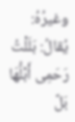وغيرُهُ: يُقالُ: بَلَلْتُ رَحَمِى أَبْلُّهَا بَلَّ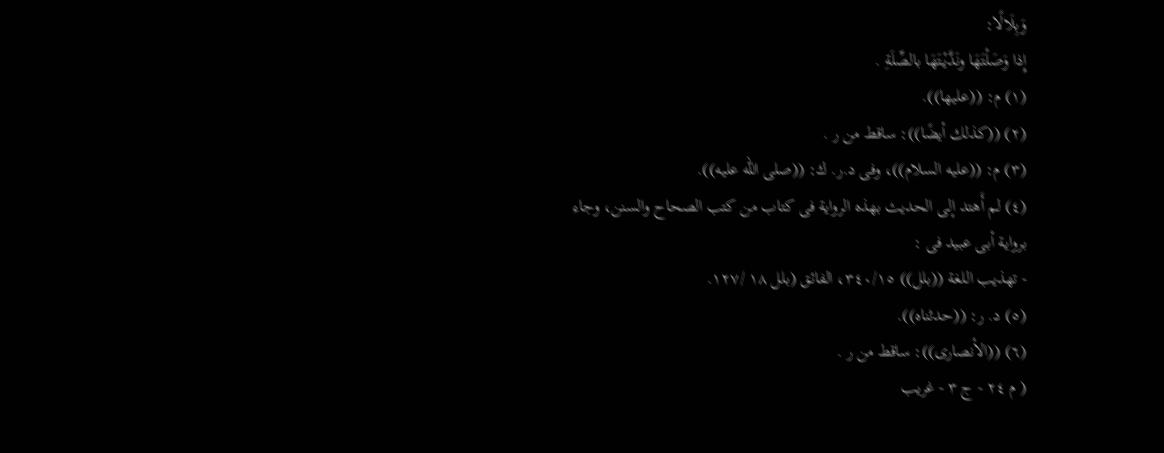وَبِلَالًا:
إِذا وَصَلْتَهَا ونَدَّيْتَهَا بالصِّلَةِ .
(١) م: ((عليها)).
(٢) ((كذلك أيضًا)): ساقط من ر .
(٣) م: ((عليه السلام))، وفى د.ر. ك: ((صلى الله عليه)).
(٤) لم أَهتد إلى الحديث بهذه الرواية فى كتاب من كتب الصحاح والسنن، وجاء
برواية أبى عبيد فى :
- تهذيب اللغة ((بلل)) ٣٤٠/١٥، الفائق (بلل ١٨ /١٢٧.
(٥) د. ر: ((حدثناه)).
(٦) ((الأنصارى)): ساقط من ر .
( م ٢٤ - ج ٣ - غريب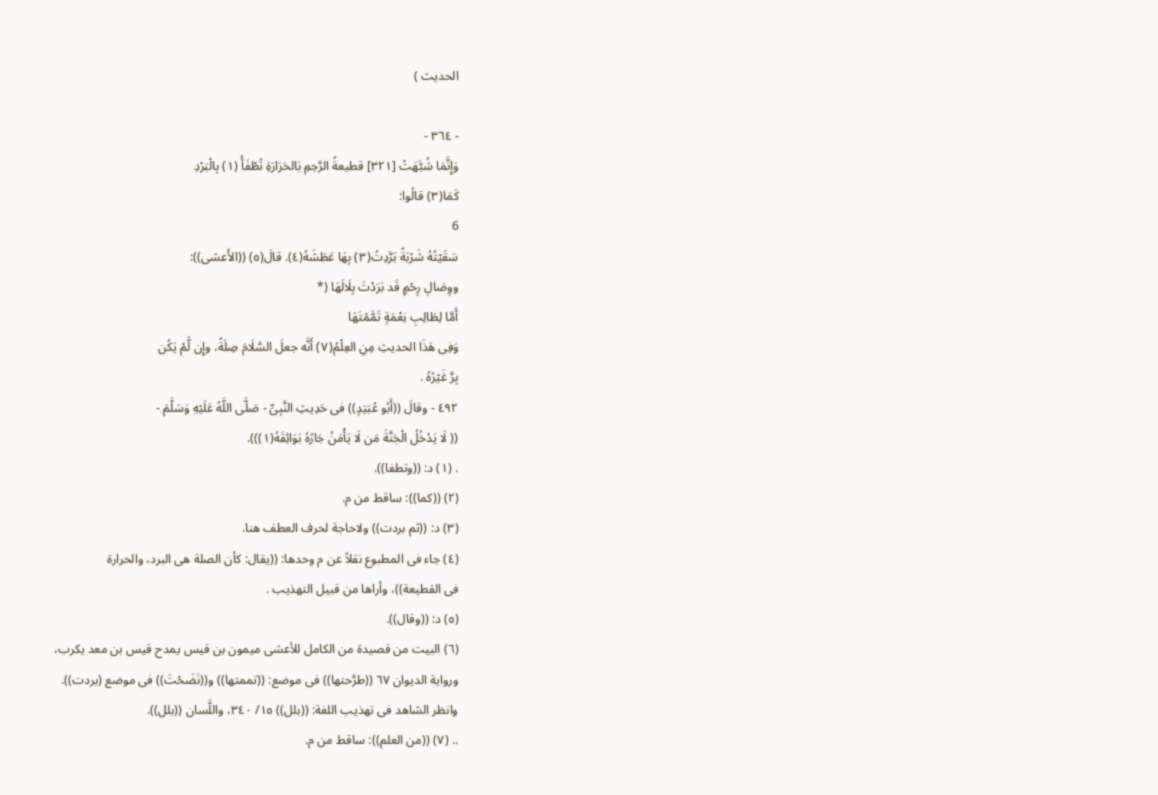الحديث )

- ٣٦٤ -
وَإِنَّمَا شُبَّهَتْ [٣٢١] قطيعةُ الرَّحِمِ بَالحَرَارَةِ تُطْفَأُ (١) بِالْبَرْدِ
كَمَا(٣) قالُوا:
6
سَقَيْتُهُ شَرْبَةً بَرَّدِتُ(٣) بِهَا عَطَشَهُ(٤). قالَ(٥) ((الأَعشى)):
ووِصَالِ رِحْمٍ قَد بَرَدْتَ بِلَالَهَا (*
أَمَّا لِطَالِبِ نِعْمَةٍ تَمَّمْتَهَا
وَفِى هَذَا الحديثِ مِنِ العِلْمُ(٧) أَنَّه جعلَ السَّلَامَ صِلَةً، وإِن لَّمْ يَكُن
بِرَّ غَيْرُهُ .
٤٩٢ - وقالَ ((أَبُو عُبَيَدٍ)) فى حَدِيثِ النَّبِىِّ - صَلَّى اللَّهُ عَلَيْهِ وَسَلَّمَ -
(( لَا يَدْخُلُ الْجَنَّةَ مَن لَا يَأْمَنُ جَارُهُ بَوَائِقَهُ(١))).
. (١) د: ((وتطفا)).
(٢) ((كما)): ساقط من م.
(٣) د: ((ثم بردت)) ولاحاجة لحرف العطف هنا.
(٤) جاء فى المطبوع نقلاً عن م وحدها: ((يقال: كأن الصلة هى البرد، والحرارة
فى القطيعة))، وأراها من قبيل التهذيب .
(٥) د: ((وقال)).
(٦) البيت من قصيدة من الكامل للأعشى ميمون بن قيس يمدح قيس بن معد يكرب،
ورواية الديوان ٦٧ ((طرَّحتها)) فى موضع: ((تممتها)) و((نَضَحْتَ)) فى موضع (بردت)).
وانظر الشاهد فى تهذيب اللغة: ((بلل)) ١٥/ ٣٤٠، واللَّسان ((بلل)).
.. (٧) ((من العلم)): ساقط من م.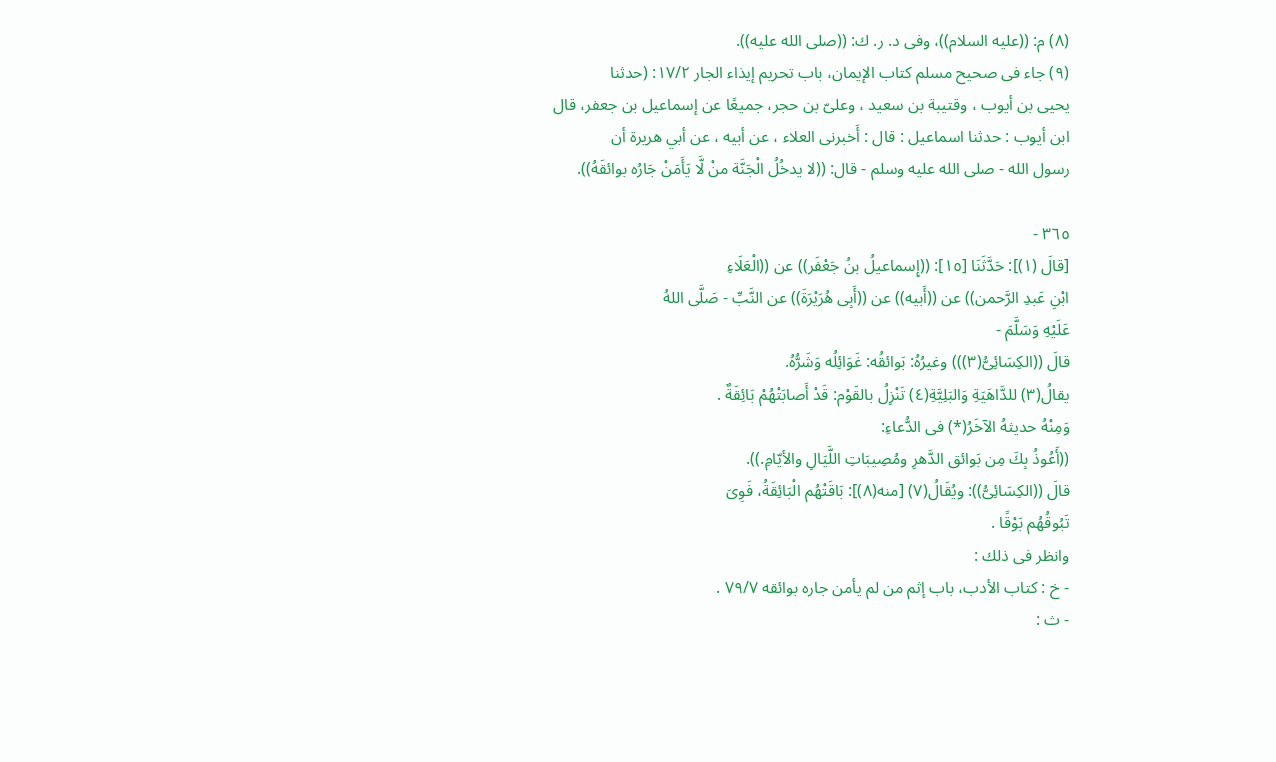(٨) م: ((عليه السلام))، وفى د. ر. ك: ((صلى الله عليه)).
(٩) جاء فى صحيح مسلم كتاب الإيمان، باب تحريم إيذاء الجار ١٧/٢: (حدثنا
يحيى بن أيوب ، وقتيبة بن سعيد ، وعلىّ بن حجر، جميعًا عن إسماعيل بن جعفر، قال
ابن أيوب : حدثنا اسماعيل : قال : أَخبرنى العلاء ، عن أبيه ، عن أبي هريرة أن
رسول الله - صلى الله عليه وسلم - قال: ((لا يدخُلُ الْجَنَّة منْ لَّا يَأَمَنْ جَارُه بوائقَهُ)).

٣٦٥ -
[قالَ (١)]: حَدَّثَنَا [١٥]: ((إِسماعيلُ بنُ جَعْفَر)) عن ((الْعَلَاءِ
ابْنِ عَبدِ الرَّحمن)) عن ((أَبيه)) عن ((أَبِى هُرَيْرَةَ)) عن النَّبِّ - صَلَّى اللهُ
عَلَيْهِ وَسَلَّمَ -
قالَ ((الكِسَائِىُّ(٣))) وغيرُهُ: بَوائقُه: غَوَائِلُه وَشَرُّهُ.
يقالُ(٣) للدَّاهَيَةِ وَالبَلِيَّةِ(٤) تَنْزِلُ بالقَوْم: قَدْ أَصابَتْهُمْ بَائِقَةٌ .
وَمِنْهُ حديثهُ الآخَرُ(*) فى الدُّعاءِ:
((أَعُوذُ بِكَ مِن بَوائق الدَّهرِ ومُصِيبَاتِ اللَّيَالِ والأيّامِ.)).
قالَ ((الكِسَائِىُّ)): ويُقَالُ(٧) [منه(٨)]: بَاقَتْهُم الْبَائِقَةُ، فَوِىَ
تَبُوقُهُم بَوْقًا .
وانظر فى ذلك :
- خ : كتاب الأدب، باب إثم من لم يأمن جاره بوائقه ٧٩/٧ .
- ث :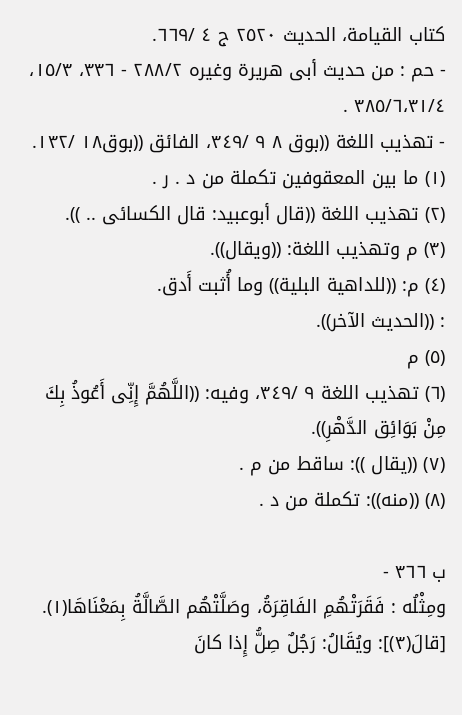كتاب القيامة، الحديث ٢٥٢٠ ج ٤ /٦٦٩.
- حم : من حديث أبى هريرة وغيره ٢٨٨/٢ - ٣٣٦، ١٥/٣، ٣٨٥/٦،٣١/٤ .
- تهذيب اللغة ((بوق ٨ ٩ /٣٤٩، الفائق ((بوق١٨ /١٣٢.
(١) ما بين المعقوفين تكملة من د . ر .
(٢) تهذيب اللغة ((قال أبوعبيد: قال الكسائى .. )).
(٣) م وتهذيب اللغة: ((ويقال)).
(٤) م: ((للداهية البلية)) وما أُثبت أَدق.
: ((الحديث الآخر)).
(٥) م
(٦) تهذيب اللغة ٩ /٣٤٩، وفيه: ((اللَّهُمَّ إِنِّى أَعُوذُ بِكَ مِنْ بَوَائِق الدَّهْرِ)).
(٧) ((يقال )): ساقط من م .
(٨) ((منه)): تكملة من د .

ب ٣٦٦ -
ومِثْلُه : فَقَرَتْهُمِ الفَاقِرَةُ، وصَلَّتْهُم الصَّالَّةُ بِمَعْنَاهَا(١).
[قالَ(٣)]: ويُقَالُ: رَجُلٌ صِلُّ إِذا كانَ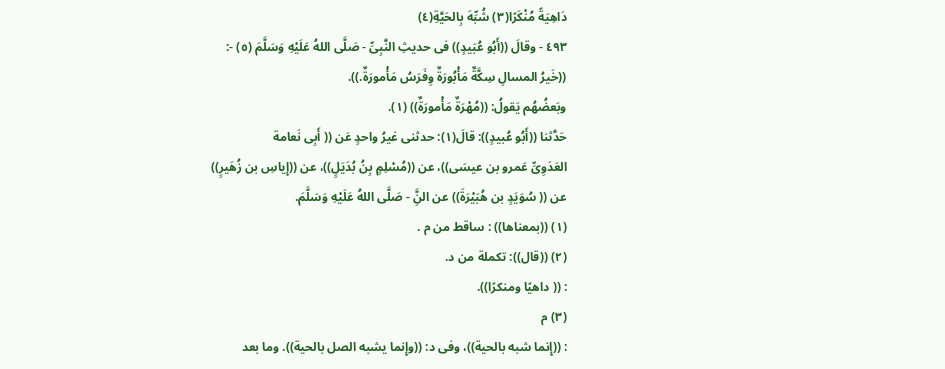دَاهِيَةً مُنْكَرًا(٣) شُبِّهَ بِالحَيَّةِ(٤)
٤٩٣ - وقالَ ((أَبُو عُبَيدٍ)) فى حديثِ النَّبِىِّ - صَلَّى اللهُ عَلَيْهِ وَسَلَّمَ (٥) -:
((خَيرُ المسالِ سِكَّةٌ مَأْبُورَةٌ وِفَرَسُ مَأْمورَةٌ.)).
وبَعضُهُم يَقولُ: ((مُهْرَةٌ مَأْمورَةٌ)) (١).
حَدَّثنا ((أَبُو عُبيدٍ)): قالَ(١): حدثنى غيرُ واحدٍ عَن (( أَبِى نَعامة
العَدَوِىِّ عَمرو بن عيسَى))، عن ((مُسْلِمٍ بِنُ بُدَيَلٍ))، عن ((إِياسِ بن زُهَيرٍ))
عن (( سُوَيَدٍ بن هُبَيْرَةَ)) عن النَِّ - صَلَّى اللهُ عَلَيْهِ وَسَلَّمَ.
(١) ((بمعناها)) : ساقط من م .
(٢) ((قال)): تكملة من د.
: (( داهيًا ومنكرًا)).
(٣) م
: ((إِنما شبه بالحية))، وفى د: ((وإِنما يشبه الصل بالحية)). وما بعد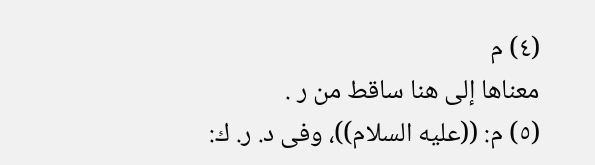(٤) م
معناها إلى هنا ساقط من ر .
(٥) م: ((عليه السلام))، وفى د. ر. ك: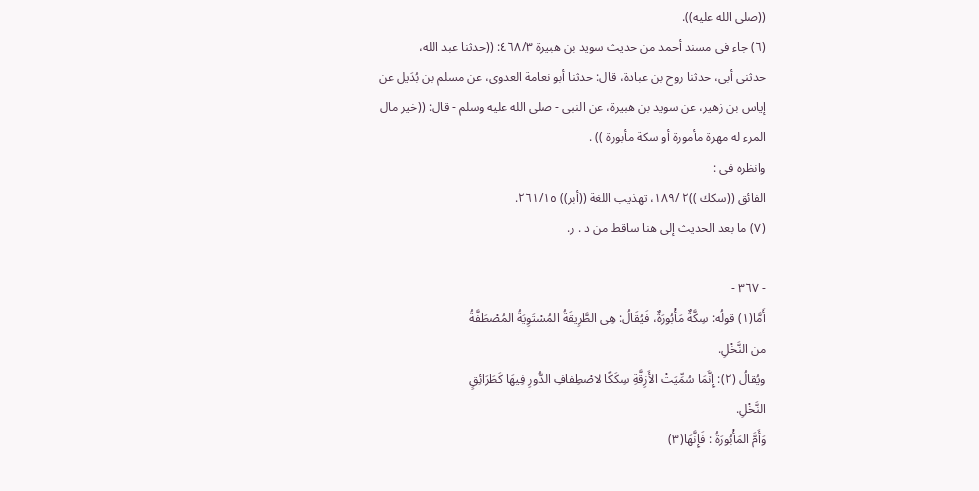((صلى الله عليه)).
(٦) جاء فى مسند أحمد من حديث سويد بن هبيرة ٤٦٨/٣: ((حدثنا عبد الله،
حدثنى أبى، حدثنا روح بن عبادة، قال: حدثنا أبو نعامة العدوى، عن مسلم بن بُدَيل عن
إياس بن زهير، عن سويد بن هبيرة، عن النبى - صلى الله عليه وسلم - قال: ((خير مال
المرء له مهرة مأمورة أو سكة مأبورة )) .
وانظره فى :
الفائق ((سكك ))٢ /١٨٩، تهذيب اللغة ((أبر)) ٢٦١/١٥.
(٧) ما بعد الحديث إلى هنا ساقط من د . ر.

- ٣٦٧ -
أَمَّا(١) قولُه: سِكَّةٌ مَأْبُورَةٌ، فَيُقَالُ: هِى الطَّرِيقَةُ المُسْتَوِيَةُ المُصْطَفَّةُ
من النَّخْلِ.
ويُقالُ (٢): إِنَّمَا سُمِّيَتْ الأَزِقَّةِ سِكَكًا لاصْطِفافِ الدُّورِ فِيهَا كَطَرَائِقٍ
النَّخْلِ.
وَأَمَّ المَأْبُورَةُ : فَإِنَّهَا(٣)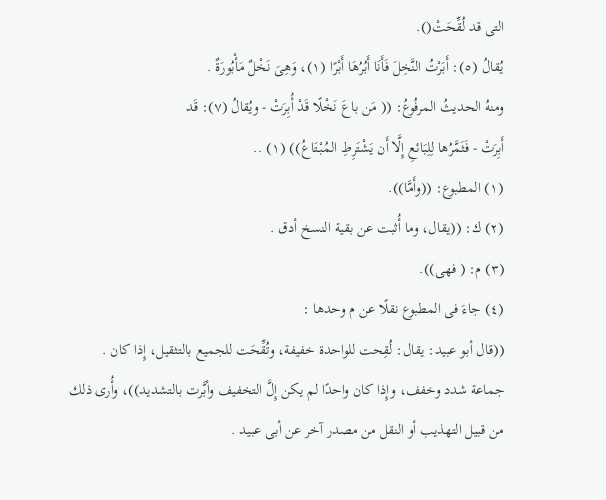التى قد لُقِّحَتْ().
يُقالُ (٥): أَبَرْتُ النَّخِلَ فَأَنَا أَبُرُهَا أَبْرًا (١)، وَهِىَ نَخْلٌ مَأْبُورَةٌ .
ومنهُ الحديثُ المرفُوعُ: (( مَن باعَ نَخْلًا قَدْ أُبِرَتْ - ويُقالُ (٧): قَد
أَبِرَتْ - فَثَمَّرُها لِلِبَائعِ إِلَّا أَن يَشْتَرِطِ المُبْتَاعُ)) (١) ..
(١) المطبوع: ((وأَمَّا)).
(٢) ك: ((يقال، وما أُثبت عن بقية النسخ أدق .
(٣) م: ( فهى)).
(٤) جاءَ فى المطبوع نقلًا عن م وحدها :
((قال أبو عبيد: يقال: لُقِحت للواحدة خفيفة، وتُقِّحَت للجميع بالتثقيل، إِذا كان .
جماعة شدد وخفف، وإِذا كان واحدًا لم يكن إِلَّ التخفيف وأبَّرت بالتشديد))، وأُرى ذلك
من قبيل التهذيب أو النقل من مصدر آخر عن أبى عبيد .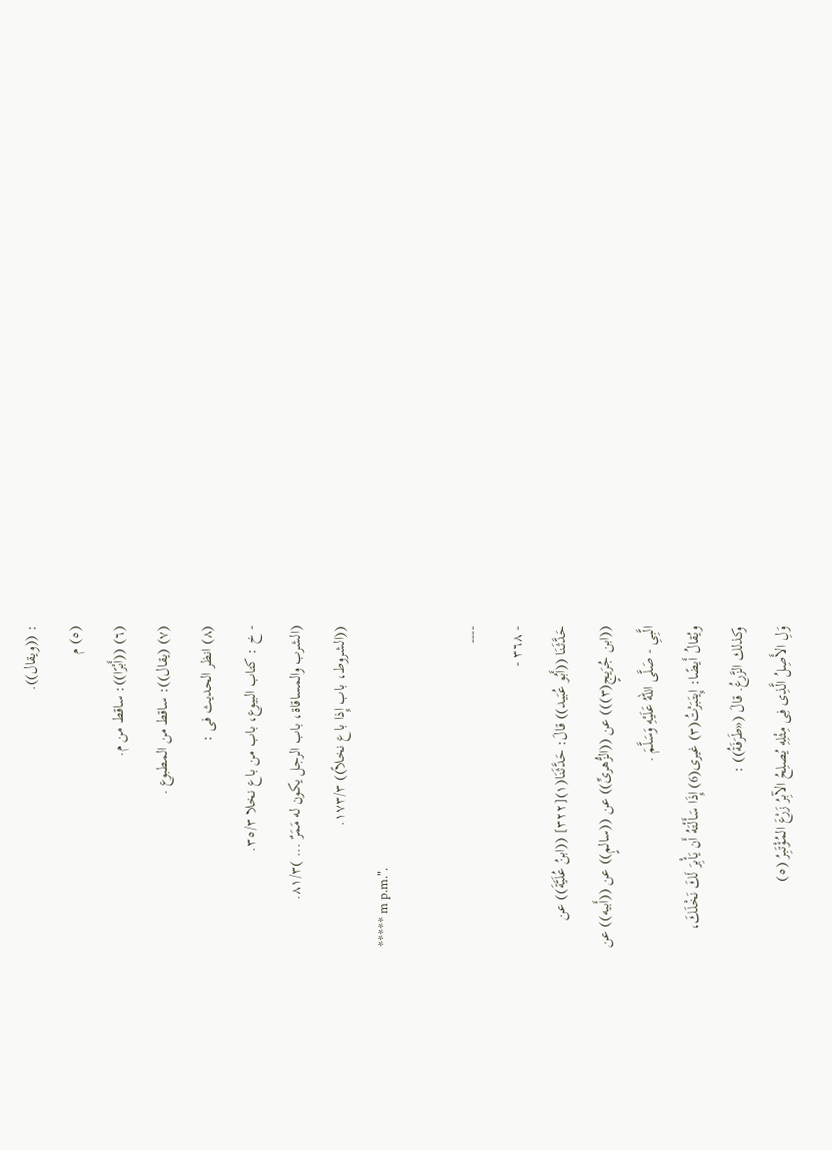: ((ويقال)).
(٥) م
(٦) ((أَبْرًا)): ساقط من م.
(٧) (يقال)): ساقط من المطبوع .
(٨) انظر الحديث فى :
- خ : كتاب البيوع، باب من باع نخلا ٣٥/٣.
(الشرب والمساقاة، باب الرجل يكون له مَمَرٌ ... )٨١/٣.
((الشروط، باب إِذا باع نخلاً)) ١٧٣/٣.
***** m p.m.".

----
- ٣٦٨ -
حَدَّثَنَا ((أَبُو عُبَيد)) قالَ: حَدَّثَنَا(١)[٣٢٢] ((ابنُ عُلَيَّةَ)) عن
((ابن جُرَيجٍ(٣))) عن ((الزُّهرىِّ)) عن ((سالمٍ)) عن ((أَبيه)) عن
الَّبِىِ - صَلَّى اللهُ عَلَيْهِ وَسَلَّمَ .
ويُقالُ أَيضًا: إِيتَبَرْتُ(٣) غيرى(6) إِذَا سَأَلْتَهُ أَن يَأْبِرَ لَكَ نَخْلَكَ،
وكذلك الزَّرعُ. قالَ («طَرَفَةُ)) :
وَلِ الأَصِلُ الَّذِى فِى مِثْلِهِ يُصلِحُ الآبِرُ زَرْعَ المُؤْتَبِرُ (٥)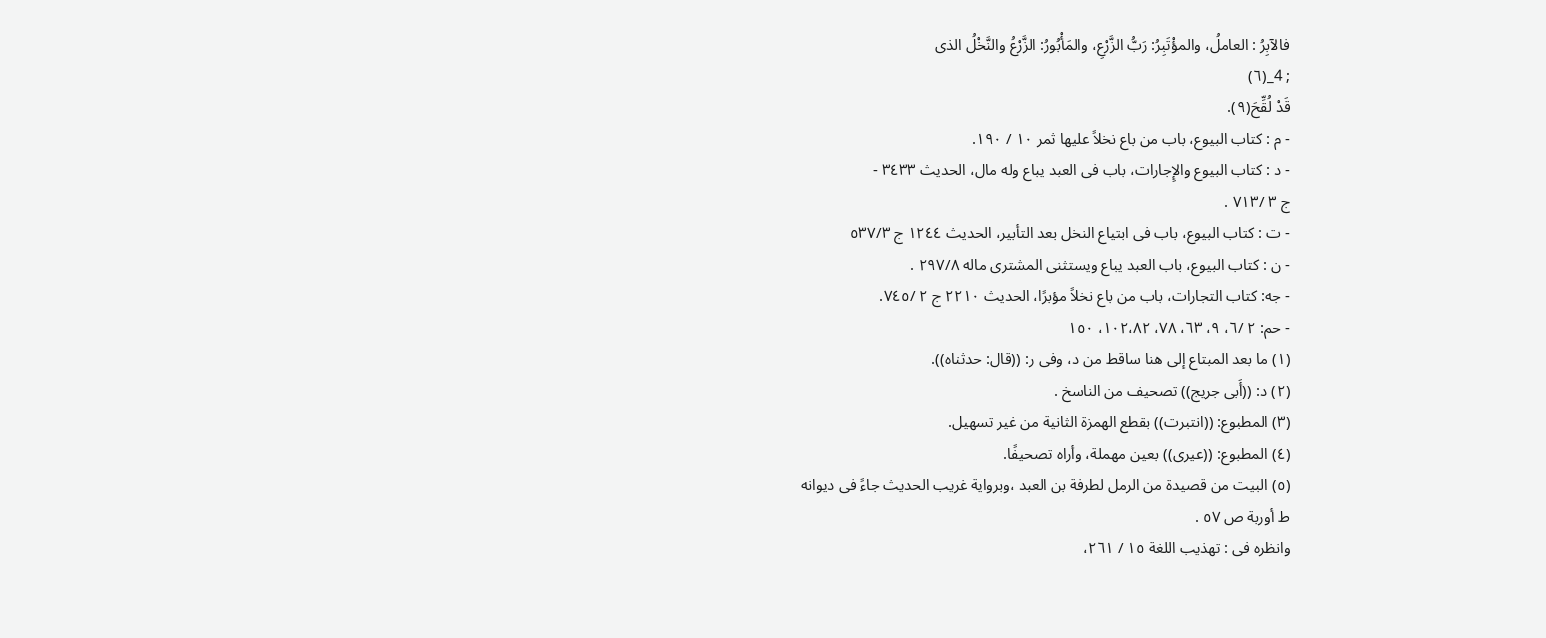فالآبِرُ : العاملُ، والمؤْتَبِرُ: رَبُّ الزَّرْعِ، والمَأْبُورُ: الزَّرْعُ والنَّخْلُ الذى
; 4_(٦)
قَدْ لُقِّحَ(٩).
- م : كتاب البيوع، باب من باع نخلاً عليها ثمر ١٠ / ١٩٠.
- د : كتاب البيوع والإِجارات، باب فى العبد يباع وله مال، الحديث ٣٤٣٣ -
ج ٣ /٧١٣ .
- ت : كتاب البيوع، باب فى ابتياع النخل بعد التأبير، الحديث ١٢٤٤ ج ٥٣٧/٣
- ن : كتاب البيوع، باب العبد يباع ويستثنى المشترى ماله ٢٩٧/٨ .
- جه: كتاب التجارات، باب من باع نخلاً مؤبرًا، الحديث ٢٢١٠ ج ٢ /٧٤٥.
- حم: ٢ /٦، ٩، ٦٣، ٧٨، ١٠٢،٨٢، ١٥٠
(١) ما بعد المبتاع إلى هنا ساقط من د، وفى ر: ((قال: حدثناه)).
(٢) د: ((أَبى جريج)) تصحيف من الناسخ .
(٣) المطبوع: ((انتبرت)) بقطع الهمزة الثانية من غير تسهيل.
(٤) المطبوع: ((عيرى)) بعين مهملة، وأراه تصحيفًا.
(٥) البيت من قصيدة من الرمل لطرفة بن العبد ،وبرواية غريب الحديث جاءً فى ديوانه
ط أوربة ص ٥٧ .
وانظره فى : تهذيب اللغة ١٥ / ٢٦١،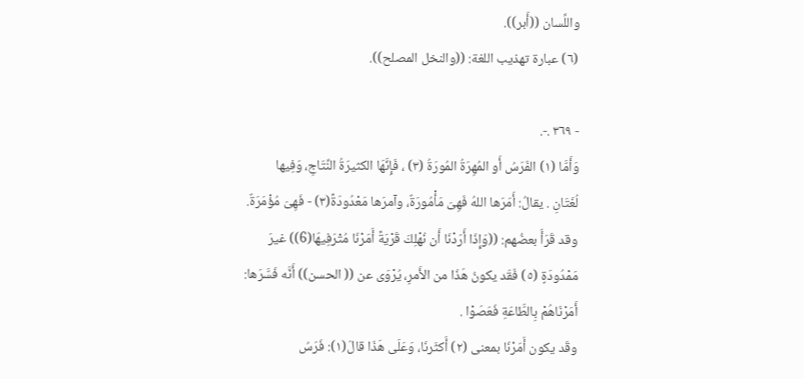واللِّسان ((أَبر)).
(٦) عبارة تهذيب اللغة: ((والنخل المصلح)).

- ٣٦٩ .-.
وَأَمَّا (١) الفَرَسُ أَو المُهِرَةُ المُورَةُ (٣) ، فَإِنَّهَا الكثيرَةُ النِّتَاجِ، وَفِيها
لُغَتَانِ . يقالُ: أَمَرَها اللهُ فَهِىَ مَأْمُورَةٌ، وآمرَها مَعْدُودَةً(٣) - فَهِىَ مُؤْمَرَةٌ.
وقد قَرَأَ بعضُهم: ((وَإِذَا أَرَدْنَا أَن نُهْلِكَ قَرْيَةً أَمَرْنَا مُتْرَفِيهَا(6)) غيرَ
مَمْدُودَةٍ (٥) فَقَد يكونُ هَذَا من الأَمرِ، يُرْوَى عن (( الحسن)) أَنَّه فَسَّرَها:
أَمَرْنَاهُمْ بِالطَّاعَةِ فَعَصَوْا .
وقَد يكون أَمَرْنَا بمعنى (٢) أَكثَرنَا، وَعَلَى هَذَا قالَ(١): فَرَسُ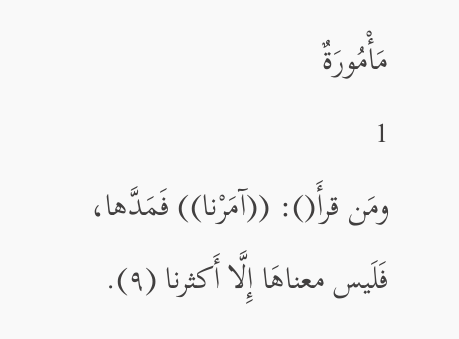مَأْمُورَةٌ
1
ومَن قرأَ(): ((آمَرْنا)) فَمَدَّها، فَلَيس معناهَا إِلَّا أَكثرنا (٩).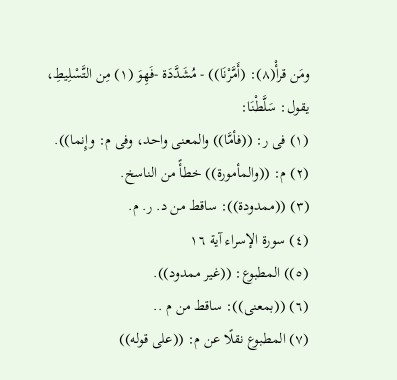ومَن قرأْ(٨): (أَمَّرْنَا)) - مُشَدَّدَة -فَهِوَ (١) مِن التَّسْلِيطِ، يقول: سَلَّطْنَا:
(١) فى ر: ((فأمَّا)) والمعنى واحد، وفى م: وإِنما)).
(٢) م: ((والمأمورة)) خطأً من الناسخ.
(٣) ((ممدودة)): ساقط من د. ر. م.
(٤) سورة الإسراء آية ١٦
(٥)) المطبوع: ((غير ممدود)).
(٦) ((بمعنى)): ساقط من م ..
(٧) المطبوع نقلًا عن م: ((على قوله))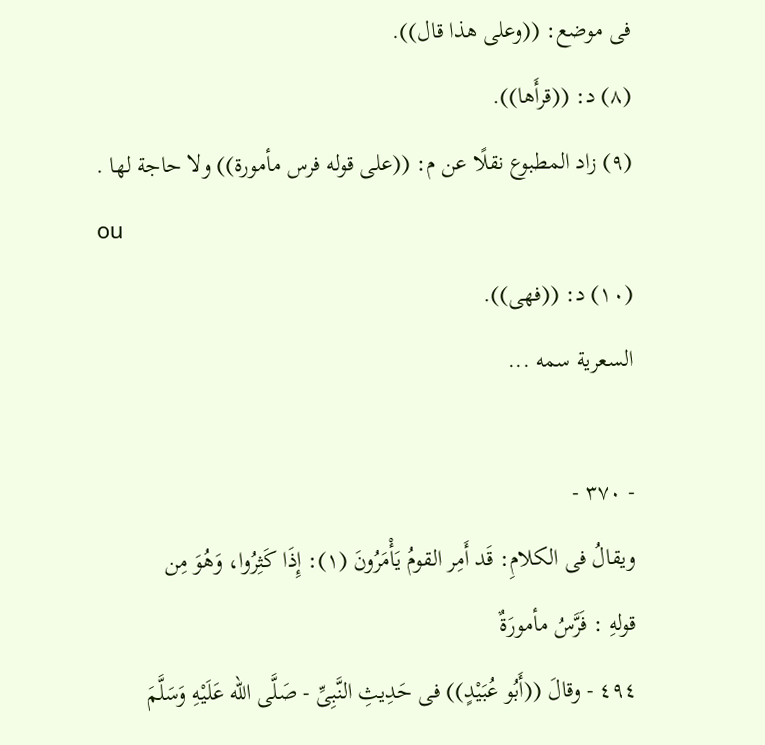فى موضع: ((وعلى هذا قال)).
(٨) د: ((قرأَها)).
(٩) زاد المطبوع نقلًا عن م: ((على قوله فرس مأمورة)) ولا حاجة لها .
ou
(١٠) د: ((فهى)).
السعرية سمه ...

- ٣٧٠ -
ويقالُ فى الكلامِ: قَد أَمِر القومُ يَأْمَرُونَ (١): إِذَا كَثِرُوا، وَهُوَ مِن
قولهِ : فَرَّسُ مأمورَةٌ
٤٩٤ - وقالَ ((أَبُو عُبَيْدٍ)) فى حَدِيثِ النَّبِىِّ - صَلَّى الله عَلَيْهِ وَسَلَّمَ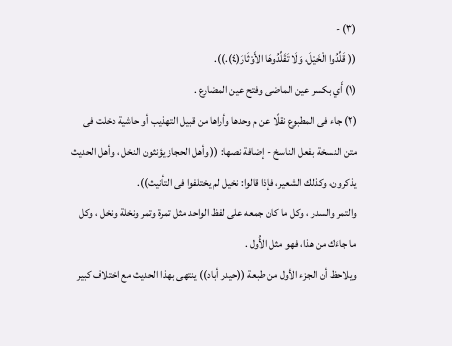(٣) -
(( قَلِّدُوا الْخَيْلَ، وَلَا تَقَلِّدُوهَا الأَوْثَارَ(٤).)).
(١) أَي بكسر عين الماضى وفتح عين المضارع .
(٢) جاء فى المطبوع نقلًا عن م وحدها وأراها من قبيل التهذيب أو حاشية دخلت فى
متن النسخة بفعل الناسخ - إضافة نصها: (( وأهل الحجاز يؤنثون النخل ، وأهل الحديث
يذكرون، وكذلك الشعير، فإذا قالوا: نخيل لم يختلفوا فى التأنيث)).
والتمر والسدر ، وكل ما كان جمعه على لفظ الواحد مثل تمرة وتمر ونخلة ونخل ، وكل
ما جاءَك من هذا، فهو مثل الأُول .
ويلاحظ أن الجزء الأول من طبعة ((حيدر أباد)) ينتهى بهذا الحديث مع اختلاف كبير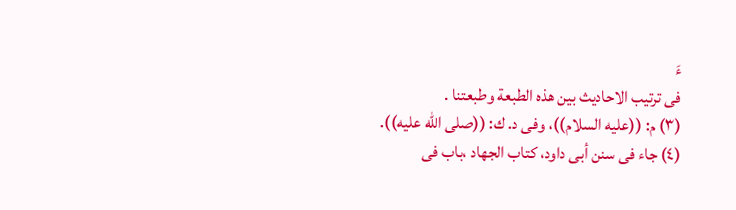ءَ
فى ترتيب الاحاديث بين هذه الطبعة وطبعتنا .
(٣) م: ((عليه السلام))، وفى د. ك: ((صلى الله عليه)).
(٤) جاء فى سنن أبى داود، كتاب الجهاد ،باب فى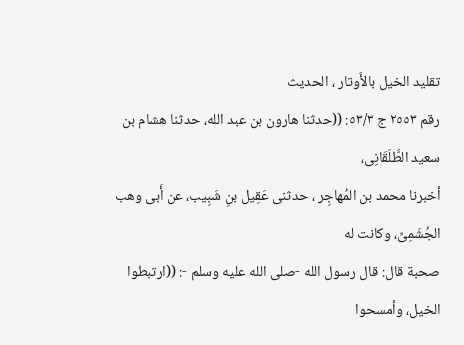تقليد الخيل بالأَوتار ، الحديث
رقم ٢٥٥٣ ج ٥٣/٣: ((حدثنا هارون بن عبد الله، حدثنا هشام بن سعيد الطَّلَقَانِى،
أخبرنا محمد بن المُهاجِر ، حدثنى عَقِيل بنِ شَبِيب، عن أَبى وهب الجُشَمِىِّ، وكانت له
صحبة قال: قال رسول الله -صلى الله عليه وسلم -: ((ارتبطوا الخيل، وأمسحوا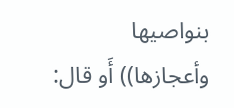بنواصيها
وأعجازها)) أَو قال: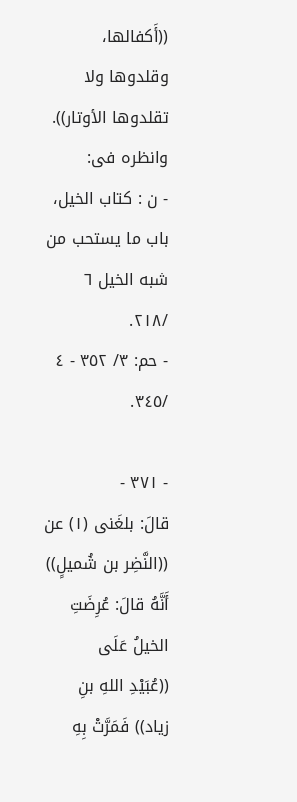((أَكفالها، وقلدوها ولا تقلدوها الأوتار)).
وانظره فى:
- ن : كتاب الخيل، باب ما يستحب من شبه الخيل ٦ /٢١٨.
- حم: ٣/ ٣٥٢ - ٤ /٣٤٥.

- ٣٧١ -
قالَ: بلغَنى (١) عن ((النَّضِر بن شُميلٍ)) أَنَّهُ قالَ: عُرِضَتِ الخيلُ عَلَى
((عُبَيْدِ اللهِ بنِ زياد)) فَمَرَّتْ بِهِ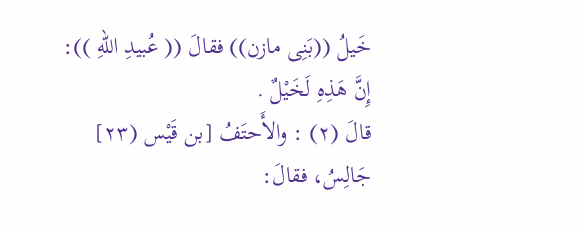خَيلُ ((بَنِى مازن)) فقالَ (( عُبيدِ اللهِ )):
إِنَّ هَذِهِ لَخَيْلٌ .
قالَ (٢) : والأَحتَفُ [بن قَيْس (٢٣] جَالِسُ، فقالَ: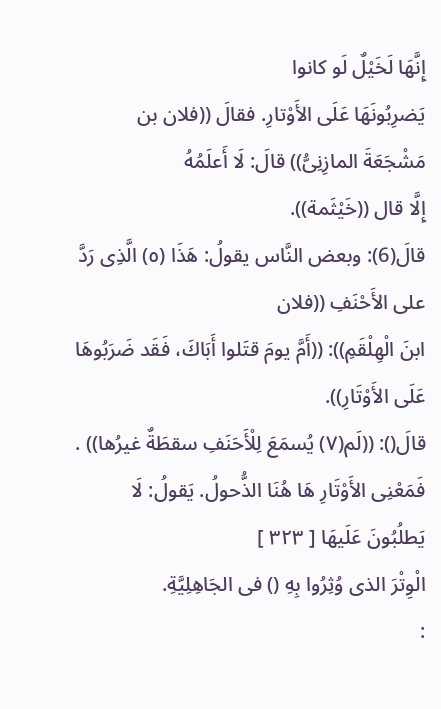إِنَّهَا لَخَيْلٌ لَو كانوا
يَضرِبُونَهَا عَلَى الأَوْتارِ. فقالَ ((فلان بن مَشْجَعَةَ المازِنِىُّ)) قالَ: لَا أَعلَمُهُ
إِلَّا قال ((خَيْثَمة)).
قالَ(6): وبعض النَّاس يقولُ: هَذَا (٥) الَّذِى رَدَّ على الأَحْنَفِ ((فلان
ابنَ الْهِلْقَمِ)): ((أَمَّ يومَ قتَلوا أَبَاكَ، فَقَد ضَرَبُوهَا عَلَى الأَوْتَارِ)).
قالَ(): ((لَم(٧) يُسمَعَ لِلْأَحَنَفِ سقطَةٌ غيرُها)) .
فَمَعْنِى الأَوْتَارِ هَا هُنَا الذُّحولُ. يَقولُ: لَا يَطلُبُونَ عَلَيهَا [ ٣٢٣ ]
الْوِتْرَ الذى وُثِرُوا بِهِ () فى الجَاهِلِيَّةِ.
: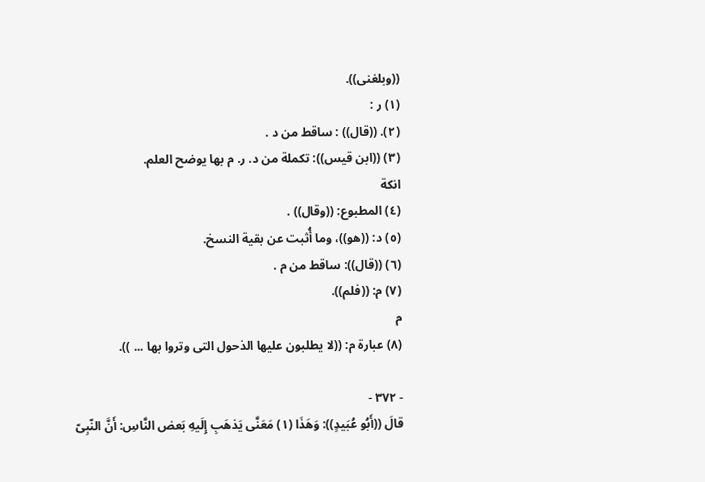((وبلغنى)).
(١) ر :
(٢). ((قال)) : ساقط من د .
(٣) ((ابن قيس)): تكملة من د. ر. م بها يوضح العلم.
انكة
(٤) المطبوع: ((وقال)) .
(٥) د: ((هو))، وما أُثبت عن بقية النسخ.
(٦) ((قال)): ساقط من م .
(٧) م: ((فلم)).
م
(٨) عبارة م: ((لا يطلبون عليها الذحول التى وتروا بها ... )).

- ٣٧٢ -
قالَ ((أَبُو عُبَيدٍ)): وَهَذَا (١) مَعَنَّى يَذهَبِ إِلَيهِ بَعض النَّاسِ: أَنَّ النّبِىّ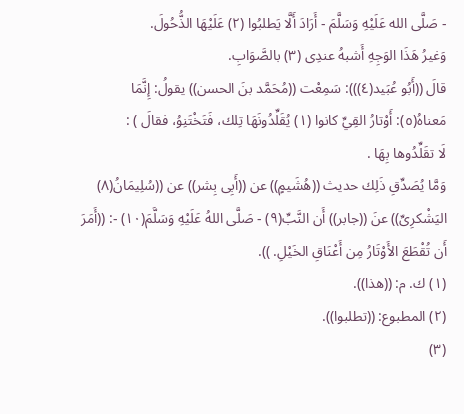- صَلَّى الله عَلَيْهِ وَسَلَّمَ - أَرَادَ أَلَّا يَطلبُوا (٢) عَلَيْهَا الذُّحُولَ.
وَغيرُ هَذَا الوَجِهِ أَشبهُ عندِى (٣) بالصَّوَابِ.
قالَ ((أَبُو عُبَيد(٤))): سَمِعْت ((مُحَمَّد بنَ الحسن)) يقولُ: إِنَّمَا
مَعناهُ(٥): أَوْتارُ القِيِّ كانوا (١) يُقَلِّدُونَهَا تِلك، فَتَخْتَنِوُ، فقالَ ) :
لَا تقَلِّدُوها بِهَا .
وَمَّا يُصَدِّقِ ذَلِك حديث ((هُشَيمٍ)) عن ((أَبِى بِشر)) عن ((سُلِيمَانُ(٨)
اليَشْكرِىِّ)) عنَ ((جابر)) أَن النَّبِّ(٩) - صَلَّى اللهُ عَلَيْهِ وَسَلَّمَ(١٠) -: ((أَمَرَ
أَن تُقْطَعَ الأَوْتَارُ مِن أَعْنَاقِ الخَيْلِ. )).
(١) ك. م: ((هذا)).
(٢) المطبوع: ((تطلبوا)).
(٣)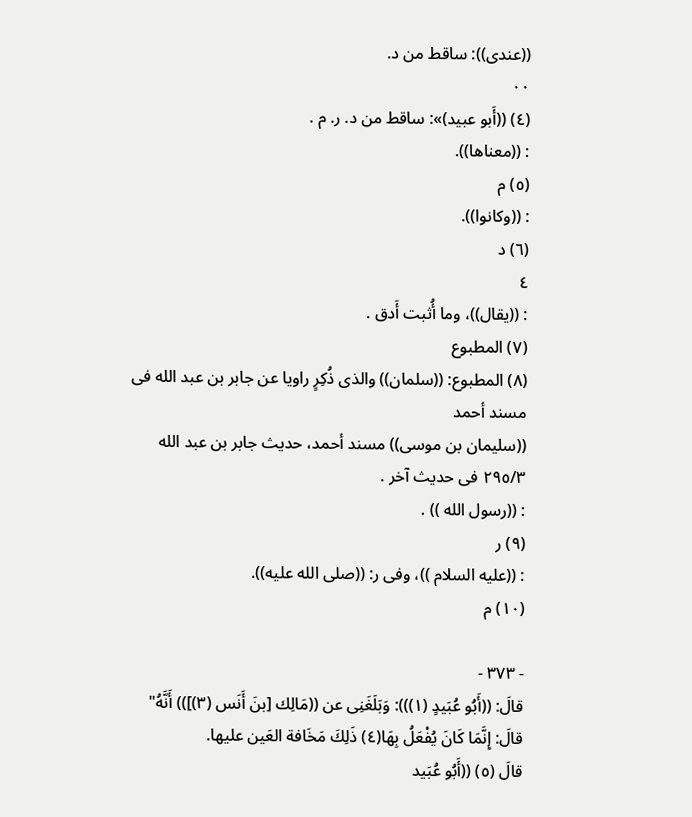((عندى)): ساقط من د.
٠٠
(٤) ((أَبو عبيد)»: ساقط من د. ر. م .
: ((معناها)).
(٥) م
: ((وكانوا)).
(٦) د
٤
: ((يقال))، وما أُثبت أَدق .
(٧) المطبوع
(٨) المطبوع: ((سلمان)) والذى ذُكِرٍ راويا عن جابر بن عبد الله فى مسند أحمد
((سليمان بن موسى)) مسند أحمد، حديث جابر بن عبد الله ٢٩٥/٣ فى حديث آخر .
: ((رسول الله )) .
(٩) ر
: ((عليه السلام ))، وفى ر: ((صلى الله عليه)).
(١٠) م

- ٣٧٣ -
قالَ: ((أَبُو عُبَيدٍ (١))): وَبَلَغَنِى عن ((مَالِك [بنَ أَنَس (٣)])) أَنَّهُ"
قالَ: إِنَّمَا كَانَ يُفْعَلُ بِهَا(٤) ذَلِكَ مَخَافة العَين عليها.
قالَ (٥) ((أَبُو عُبَيد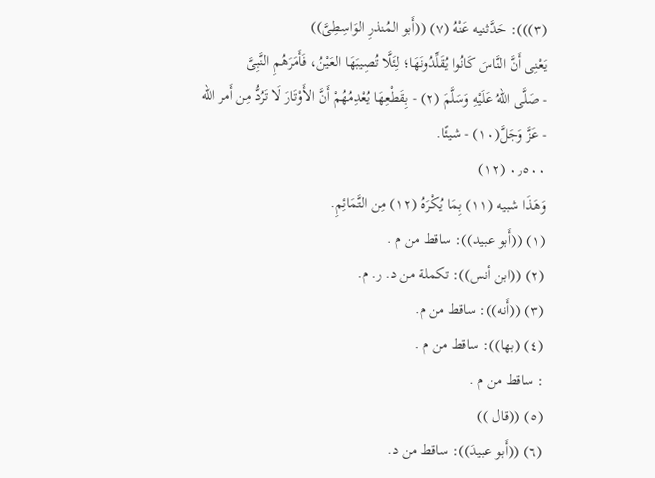(٣))): حَدَّثنيه عَنْهُ (٧) ((أَبو المُنذرِ الوَاسِطِىَّ))
يَعْنِى أَنَّ النَّاسَ كَانُوا يُقَلِّدُونَهَا؛ لِئَلَّا تُصِيبَهَا العَيْنُ، فَأَمَرَهُمِ النَّبِىَّ
- صَلَّى اللهُ عَلَيْهِ وَسَلَّمَ (٢) - بِقَطْعِهَا يُعْدِمُهُمْ أَنَّ الأَوْتَارَ لَا تَرُدُّ مِن أَمر الله
- عَزَّ وَجَلَّ(١٠) - شيئًا.
٠٫٥٠٠ (١٢)
وَهَذَا شبيه (١١) بِمَا يُكْرَهُ (١٢) مِن التَّمَائِمِ.
(١) ((أَبو عبيد)): ساقط من م .
(٢) ((ابن أنس)): تكملة من د. ر. م.
(٣) ((أَنه)): ساقط من م.
(٤) (بها)): ساقط من م .
: ساقط من م .
(٥) ((قال ))
(٦) ((أَبو عبيدَ)): ساقط من د.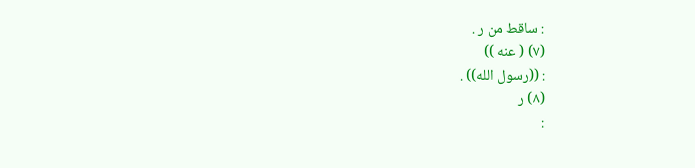: ساقط من ر .
(٧) ( عنه ))
: ((رسول الله)) .
(٨) ر
: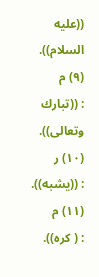((عليه السلام)).
(٩) م
: ((تبارك وتعالى)).
(١٠) ر
: ((يشبه)).
(١١) م
: ( كره)).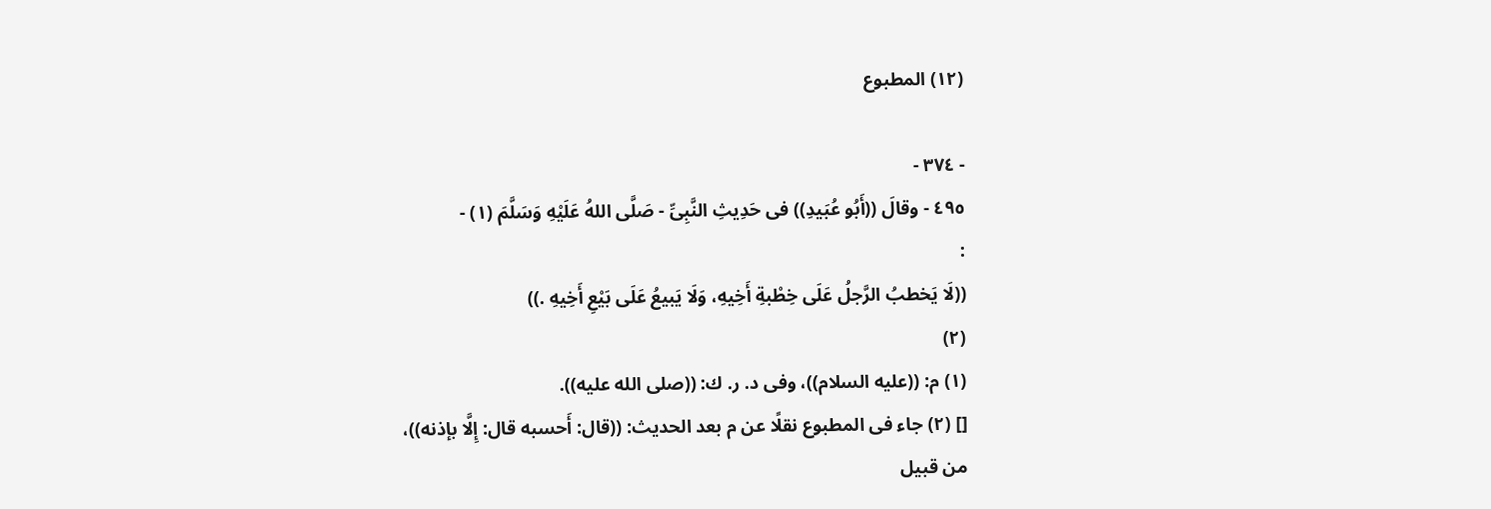(١٢) المطبوع

- ٣٧٤ -
٤٩٥ - وقالَ ((أَبُو عُبَيدِ)) فى حَدِيثِ النَّبِىِّ - صَلَّى اللهُ عَلَيْهِ وَسَلَّمَ (١) -
:
((لَا يَخطبُ الرَّجلُ عَلَى خِطْبةِ أَخِيهِ، وَلَا يَبيعُ عَلَى بَيْعِ أَخِيهِ .))
(٢)
(١) م: ((عليه السلام))، وفى د. ر. ك: ((صلى الله عليه)).
[] (٢) جاء فى المطبوع نقلًا عن م بعد الحديث: ((قال: أَحسبه قال: إِلَّا بإذنه))،
من قبيل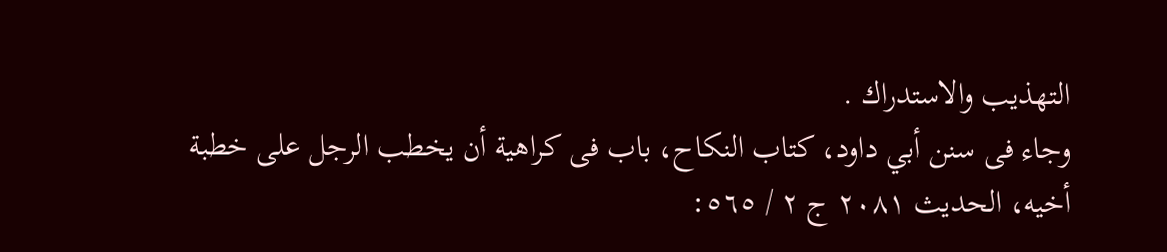التهذيب والاستدراك .
وجاء فى سنن أبي داود، كتاب النكاح، باب فى كراهية أن يخطب الرجل على خطبة
أخيه، الحديث ٢٠٨١ ج ٢ / ٥٦٥: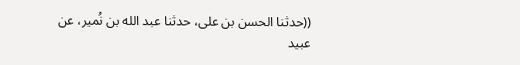((حدثنا الحسن بن على، حدثنا عبد الله بن نُمير، عن
عبيد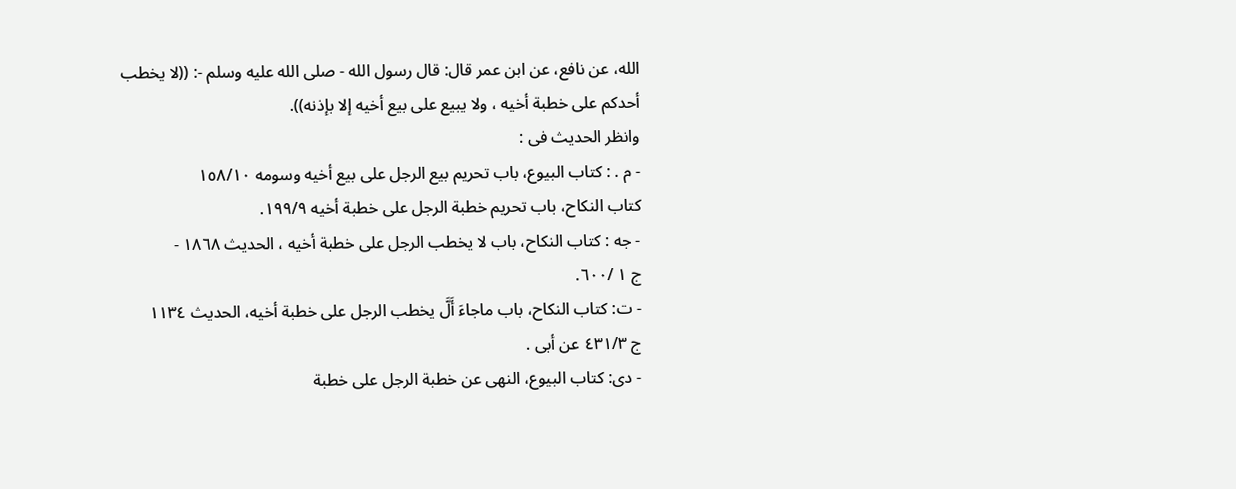الله، عن نافع، عن ابن عمر قال: قال رسول الله - صلى الله عليه وسلم -: ((لا يخطب
أحدكم على خطبة أخيه ، ولا يبيع على بيع أخيه إلا بإذنه)).
وانظر الحديث فى :
- م . : كتاب البيوع، باب تحريم بيع الرجل على بيع أخيه وسومه ١٥٨/١٠
كتاب النكاح، باب تحريم خطبة الرجل على خطبة أخيه ١٩٩/٩.
- جه : كتاب النكاح، باب لا يخطب الرجل على خطبة أخيه ، الحديث ١٨٦٨ -
ج ١ /٦٠٠.
- ت: كتاب النكاح، باب ماجاءَ أَلَّ يخطب الرجل على خطبة أخيه، الحديث ١١٣٤
ج ٤٣١/٣ عن أبى .
- دى: كتاب البيوع، النهى عن خطبة الرجل على خطبة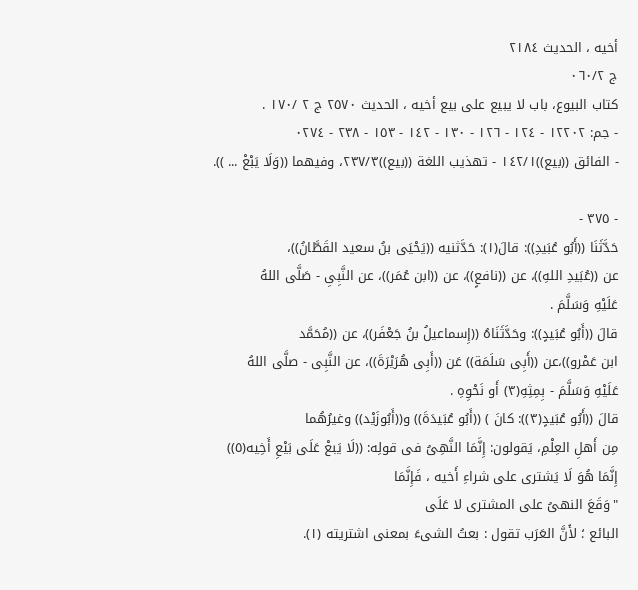أخيه ، الحديث ٢١٨٤
ج ٠٦٠/٢
كتاب البيوع، باب لا يبيع على بيع أخيه ، الحديث ٢٥٧٠ ج ٢ /١٧٠ .
- جم: ١٢٢٠٢ - ١٢٤ - ١٢٦ - ١٣٠ - ١٤٢ - ١٥٣ - ٢٣٨ - ٠٢٧٤
- الفائق ((بيع))١٤٢/١ - تهذيب اللغة ((بيع))٢٣٧/٣، وفيهما ((وَلَا يَبْعْ ... )).

- ٣٧٥ -
حَدَّثَنَا ((أَبُو عُبَيدِ)): قالَ(١): حَدَّثنيه ((يَحْيَى بنُ سعيد القَطَّانُ))،
عن ((عُبَيدِ اللهِ))، عن ((نافعٍ))، عن ((ابن عُمَر))، عن النَّبِىِ - صَلَّى اللهُ
عَلَيْهِ وَسَلَّمَ .
قالَ ((أَبُو عُبَيدٍ)): وحَدَّثَنَاهُ ((إِسماعيلُ بنُ جَعْفَر))، عن ((مُحَمَّد
ابن عَمْرو))،عن ((أَبِى سَلَمَة)) عَن ((أَبِى هُرَيْرَةَ))، عن النَّبِى - صلَّى اللهُ
عَلَيْهِ وَسَلَّمَ - بِمِثِهِ(٣) أَو نَحْوِهِ .
قالَ ((أَبُو عُبَيدٍ(٣)): كانَ ) ((أَبُو عُبَيدَةَ)) و((أَبُوزَيْد)) وغيرُهُما
مِن أَهلِ العِلْمِ، يَقولون: إِنَّمَا النَّهِىُ فى قولِه: ((لَا يَبعْ عَلَى بَيْعِ أَخِيه(٥))
إِنَّمَا هُوَ لَا يَشترى على شراءِ أَخيه ، فَإِنَّمَا
"وَقَعَ النهىُ على المشترى لا عَلَى
البائع ؛ لأَنَّ العَرَب تقول : بعتُ الشىءَ بمعنى اشتريته (١).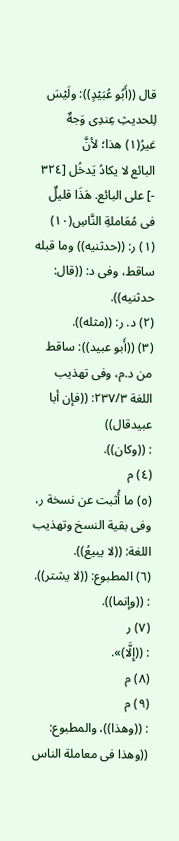قال ((أَبُو عُبَيْدٍ)): ولَيْسَ لِلحديثِ عِندِى وَجهٌ غيرُ(١) هذا؛ لأنَّ
البائع لا يكادُ يَدخُل [٣٢٤ -] على البائع. هَذَا قليلٌ فى مُعَاملةِ النَّاسِ(١٠)
(١) ر: ((حدثنيه)) وما قبله ساقط، وفى د: ((قال: حدثنيه)).
(٢) د. ر: ((مثله)).
(٣) ((أَبو عبيد)): ساقط من د.م، وفى تهذيب اللغة ٢٣٧/٣: ((فإن أبا عبيدقال))
: ((وكان)).
(٤) م
(٥) ما أُثبت عن نسخة ر، وفى بقية النسخ وتهذيب اللغة: ((لا يبيعُ)).
(٦) المطبوع: ((لا يشتر)).
: ((وإنما)).
(٧) ر
: ((إِلَّا)».
(٨) م
(٩) م
: ((وهذا))، والمطبوع: ((وهذا فى معاملة الناس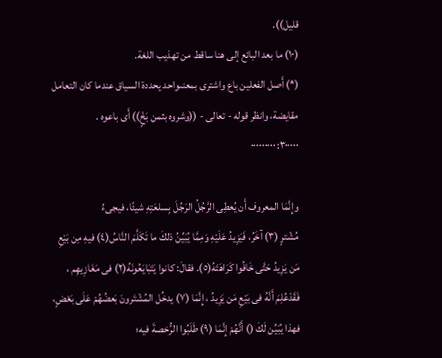قليل)).
(١٠) ما بعد البائع إلى هنا ساقط من تهذيب اللغة.
(*) أَصل الفعلين باع واشترى بمعنىواحد يحددة السياق عندما كان التعامل
مقايضة، وانظر قوله - تعالى - ((وشروه بثمن بَخٍْ)) أَى باعوه .
٠٠٠٠٠٠٠٠٠:٣٠٠٠٠٠

وإِنَّمَا المعروف أَن يُعطِى الرَّجُلُ الرَجُلَ بِسلعَتِهِ شيئًا، فيجىءُ
مُشْترٍ (٣) آخَرُ، فَيَزِيدُ عَلَيْهِ وَمِمَّا يُبَيِّنُ ذلكَ ما تَكَلَّمَ النَّاسُ(٤) فيهِ مِن بَيْعِ
مَن يَزِيدُ حَتَّى خَافُوا كَرَاهَتَهُ(٥). فقالَ: كانوا يَتَبَايَعُونَهُ(٢) فى مَغَازِيهِم ،
فَقَدْعُلِمَ أَنَّهُ فى بَيْعِ مَن يَزِيدُ ، إِنَّمَا (٧) يدخُل المُشْتَرونَ بَعضُهُمْ عَلَى بَعْضٍ،
فهذا يُبَيِّن لَكَ () أَنَّهُمْ إِنَّمَا (٩) طَلَبُوا الرُّخصةَ فيه؛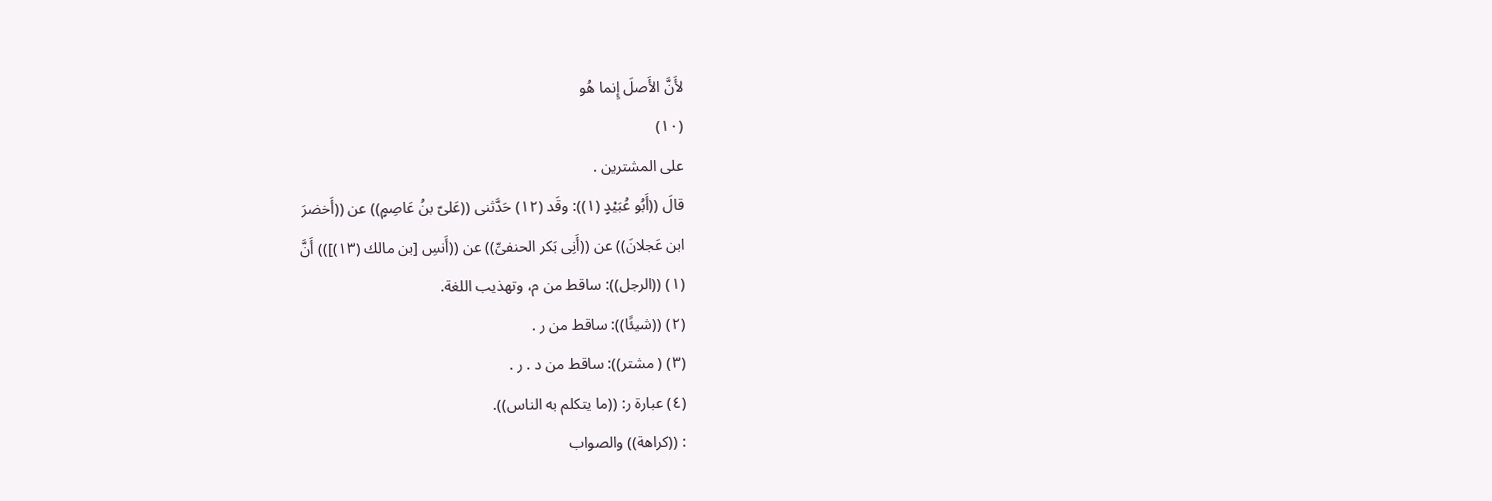لأَنَّ الأَصلَ إِنما هُو
(١٠)
على المشترين .
قالَ ((أَبُو عُبَيْدٍ (١)): وقَد (١٢) حَدَّثنى ((عَلىّ بنُ عَاصِمٍ)) عن ((أَخضرَ
ابن عَجلانَ)) عن ((أَنِى بَكر الحنفىِّ)) عن ((أَنسِ [بن مالك (١٣)])) أَنَّ
(١) ((الرجل)): ساقط من م، وتهذيب اللغة.
(٢) ((شيئًا)): ساقط من ر .
(٣) ( مشتر)): ساقط من د . ر .
(٤) عبارة ر: ((ما يتكلم به الناس)).
: ((كراهة)) والصواب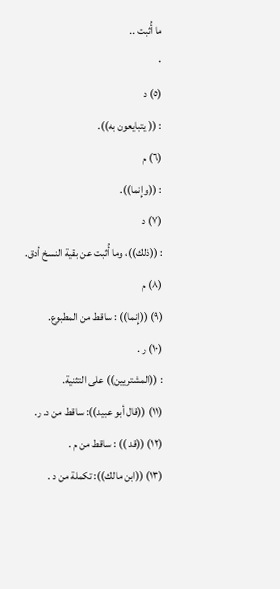ما أُثبت ..
٠
(٥) د
: (( يتبايعون به)).
(٦) م
: ((وإِنما)).
(٧) د
: ((ذلك))، وما أُثبت عن بقية النسخ أدق.
(٨) م
(٩) ((إِنما)) : ساقط من المطبوع.
(١٠) ر .
: ((المشتريين)) على التثنية.
(١١) ((قال أبو عبيد)): ساقط من د. ر.
(١٢) ((قد )) : ساقط من م .
(١٣) ((ابن مالك)): تكملة من د .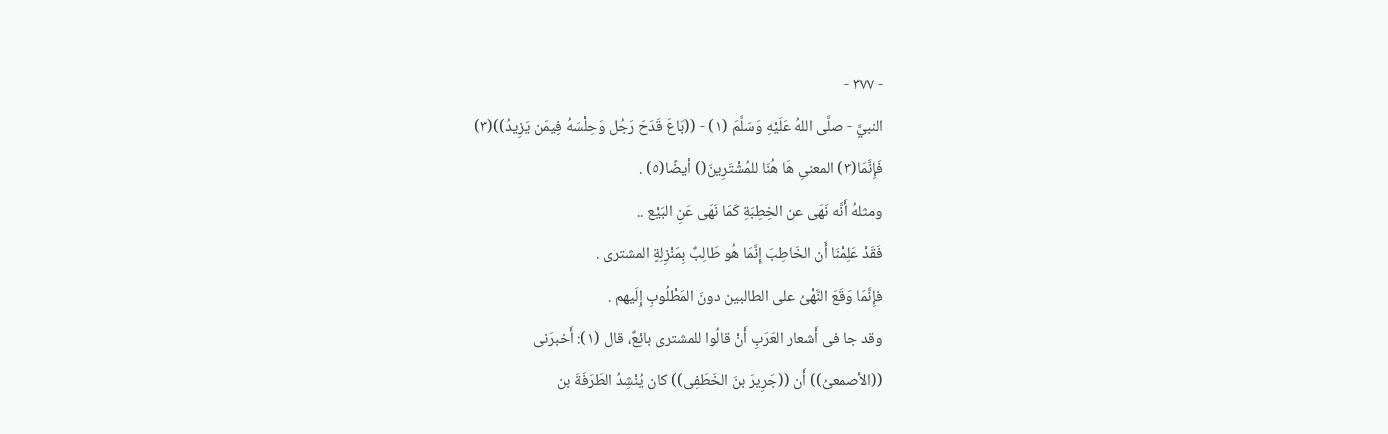- ٣٧٧ -
النبيَّ - صلَّى اللهُ عَلَيْهِ وَسَلَّمَ (١) - ((بَاعَ قَدَحَ رَجُل وَحِلْسَهُ فِيمَن يَزِيدُ))(٣)
فَإِنَّمَا(٣) المعنىِ هَا هُنَا للمُشْتَرِينَ() أيضًا(٥) .
ومثلهُ أَنَّه نَهَى عن الخِطِبَةِ كَمَا نَهَى عَنِ البَيْع ..
فَقَدْ عَلِمْنَا أَن الخَاطِبَ إِنَّمَا هُو طَالِبٌ بِمَنْزِلِةٍ المشترى .
فإِنَّمَا وَقَعَ النَّهْىُ على الطالبين دونَ المَطْلُوبِ إِلَيهم .
وقد جا فى أَشعار العَرَبِ أَنْ قالُوا للمشترى بائِعٌ، قال (١): أَخبرَنى
((الأصمعىُ)) أَن ((جَرِيرَ بنَ الخَطَفِى)) كان يُنْشِدُ الطَرَفَةَ بن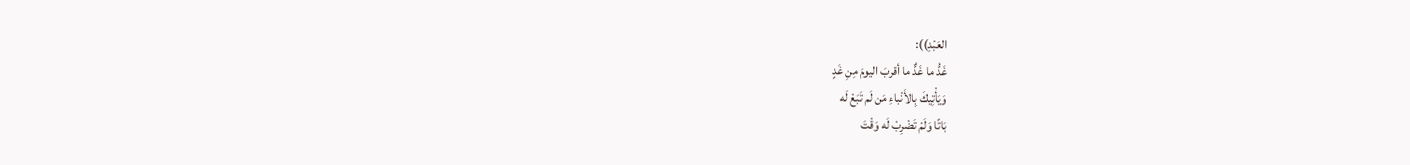العَبْدِ)):
غَدُّ ما غَدٌّ ما أقربَ اليومَ مِنِ غَدٍ
وَيَأْتِيكَ بِالأَنْباءِ مَن لَم تَبَعْ لَه
بَاتًا وَلَمْ تَضْرِبْ لَه وَقْتَ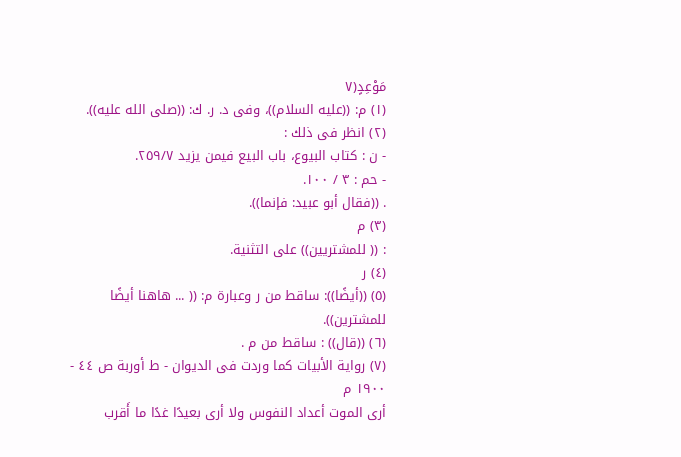مَوْعِدٍ(٧
(١) م: ((عليه السلام))، وفى د. ر. ك: ((صلى الله عليه)).
(٢) انظر فى ذلك :
- ن : كتاب البيوع، باب البيع فيمن يزيد ٢٥٩/٧.
- حم : ٣ / ١٠٠.
. ((فقال أبو عبيد: فإنما)).
(٣) م
: (( للمشتريين)) على التثنية.
(٤) ر
(٥) ((أيضًا)): ساقط من ر وعبارة م: (( ... هاهنا أيضًا للمشترين)).
(٦) ((قال)) : ساقط من م .
(٧) رواية الأبيات كما وردت فى الديوان - ط أوربة ص ٤٤ - ١٩٠٠ م
أرى الموت أعداد النفوس ولا أرى بعيدًا غدًا ما أَقرب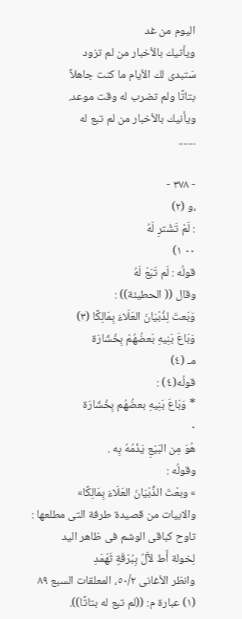اليوم من غد
ويأتيك بالأخبار من لم تزود
سَتبدى لك الأيام ما كنت جاهلاً
بتاتًا ولم تضرب له وقت موعد.
ويأنيك بالأخبار من لم تبع له
.......

- ٣٧٨ -
،و (٢)
: لَمْ تَشْترِ لَهُ
٠٠ ١)
قولُه : لَم تَبَعْ لَهُ
وقال (( الحطيئة)) :
وَبَعتَ لِذُبْيَانَ العَلَاءَ بِمَالِكًا (٣)
وَبَاعَ بَنِيهِ بَعضُهُمْ بِخُشَارَة
مـ (٤)
قولُه(٤) :
* وَبَاعَ بَنِيهِ بعضُهُم بِخُشَارَة
٠
هُوَ مِن البَيْعِ يَذْمُهُ بِه .
وقولُه :
» وبعْتَ الذُّبْيَانَ العَلَاءَ بِمَالِكًا»
والابيات من قصيدة طرفة التى مطلعها :
تاوح كباقى الوشم فى ظاهر اليد
لِخولة أَط لآَلُ بِبُرْقَةٍ ثَهْمَدِ
وانظر الأغانى ٥٠/٢، المعلقات السبع ٨٩
(١) عبارة م: ((لم تبع له بتاتًا)).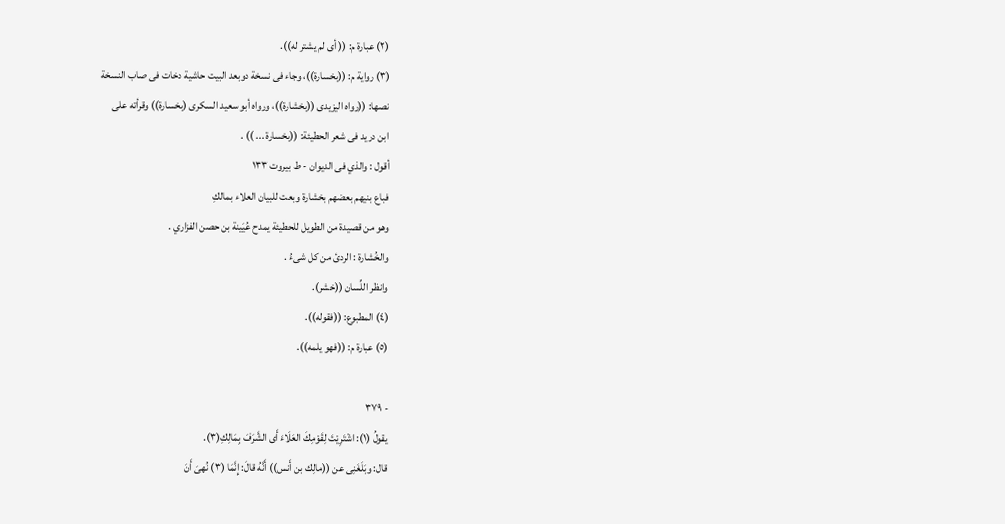(٢) عبارة م: (( أى لم يشتر له)).
(٣) رواية م: ((بخسارة))، وجاء فى نسخة دوبعد البيت حاشية دخات فى صاب النسخة
نصها: ((رواه اليزيدى ((بخشارة))، ورواه أبو سعيد السكرى (بخسارة)) وقرأته على
ابن دريد فى شعر الحطيئة: ((بخسارة ... )) .
أقول : والذي فى الديوان - ط بيروت ١٣٣
فباع بنيهم بعضهم بخشارة وبعت للبيان العلاء بمالكِ
وهو من قصيدة من الطويل للحطيئة يمدح عُيَينة بن حصن الفزاري .
والخُشارة : الردئ من كل شىءُ .
وانظر اللِّسان ((خشر).
(٤) المطبوع: ((فقوله)).
(٥) عبارة م: ((فهو يلمه)).

- ٣٧٩
يقولُ (١): اشْتَرِيْتَ لِقَوْمِكَ العَلَاءَ أَى الشَّرَفَ بِمَالِكِ(٣).
قال: وبَلَغَنِى عن ((مالِك بن أَنس)) أَنَّهُ قالَ: إِنَّمَا (٣) نُهىَ أَنَ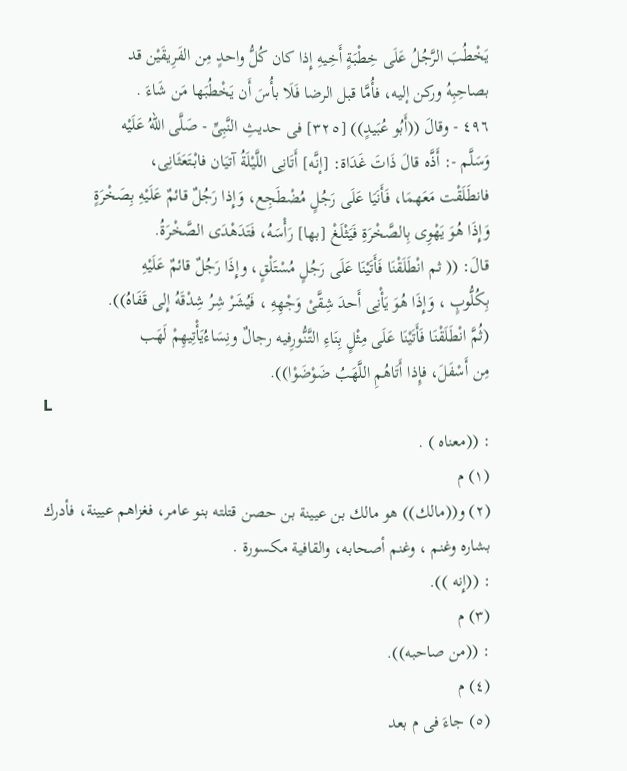يَخْطُبَ الرَّجُلُ عَلَى خِطْبَةٍ أَخِيهِ إِذا كان كُلُّ واحدٍ مِن الفَرِيقَيْن قد
بصاحِبِهُ وركن إليه، فأُمَّا قبل الرضا فَلَا بأُسَ أَن يَخْطُبَها مَن شَاءَ .
٤٩٦ - وقالَ ((أَبُو عُبَيدٍ)) [٣٢٥] فى حديثِ النَّبِىِّ - صَلَّى اللهُ عَلَيْه
وَسَلَّم -: أَذَّه قالَ ذَاتَ غَدَاة: [إنَّه] أَتَانِى اللَّيْلَةُ آتيَان فابْتَعَثَانِى،
فانطَلَقْت مَعَهمَا، فَأَنَيَا عَلَى رَجُلٍ مُضْطَجِع، وَإِذا رَجُلٌ قائمٌ عَلَيْهِ بِصَخْرَةٍ
وَإِذَا هُوَ يَهْوِى بِالصَّخْرَةِ فَيَثْلَغْ [بها] رَأْسَهُ، فَتَدَهْدَى الصَّخْرَةُ.
قالَ: (( ثم انْطَلَقْنَا فَأَتَيْنَا عَلَى رَجُلٍ مُسْتَلْقٍ، وإِذَا رَجُلٌ قائمٌ عَلَيْهِ
بِكُلُّوبٍ ، وَإِذَا هُوَ يَأْنِى أَحدَ شِقَّىْ وَجْهِهِ ، فَيُشَرْ شِرُ شِدْقَهُ إِلى قَفَاهُ)).
(ثُمَّ انْطَلَقْنَا فَأَتَيْنَا عَلَى مِثْلٍ بِنَاءِ التَّنُّورِفيه رجالٌ ونِسَاءُيَأْتِيهِمْ لَهَب
مِن أَسْفَلَ، فإِذا أَتَاهُمِ اللَّهَبُ ضَوْضَوْا)).
L
: ((معناه ) .
(١) م
(٢) و((مالك)) هو مالك بن عيينة بن حصن قتلته بنو عامر، فغزاهم عيينة، فأدرك
بشاره وغنم ، وغنم أصحابه، والقافية مكسورة .
: ((إِنه )).
(٣) م
: ((من صاحبه)).
(٤) م
(٥) جاءَ فى م بعد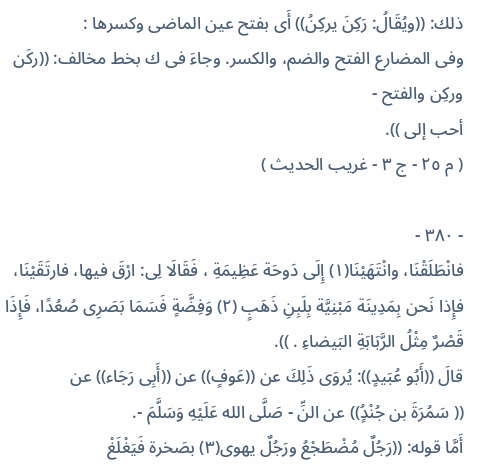ذلك: ((ويُقَالُ: رَكِنَ يركِنُ)) أَى بفتح عين الماضى وكسرها :
وفى المضارع الفتح والضم، والكسر. وجاءَ فى ك بخط مخالف: ((ركَن وركِن والفتح -
أحب إلى )).
( م ٢٥ - ج ٣ - غريب الحديث )

- ٣٨٠ -
فانْطَلَقْنَا، وانْتَهَيْنَا(١) إِلَى دَوحَة عَظِيمَةِ ، فَقَالَا لِى: ارْقَ فيها، فارتَقَيْنَا،
فإِذا نَحن بِمَدِينَة مَبْنِيَّة بِلَبِنِ ذَهَبٍ (٢) وَفِضَّةٍ فَسَمَا بَصَرِى صُعُدًا، فَإِذَا
قَصْرٌ مِثْلُ الرَّبَابَةِ البَيضاءِ . )).
قالَ ((أَبُو عُبَيدٍ)): يُروَى ذَلِكَ عن ((عَوفٍ)) عن ((أَبِى رَجَاء)) عن
(( سَمُرَةَ بن جُنْدٍُ)) عن النِّ - صَلَّى الله عَلَيْهِ وَسَلَّمَ -.
أَمَّا قوله: ((رَجُلٌ مُضْطَجْعُ ورَجُلٌ يهوى(٣) بصَخرة فَيَغْلَغْ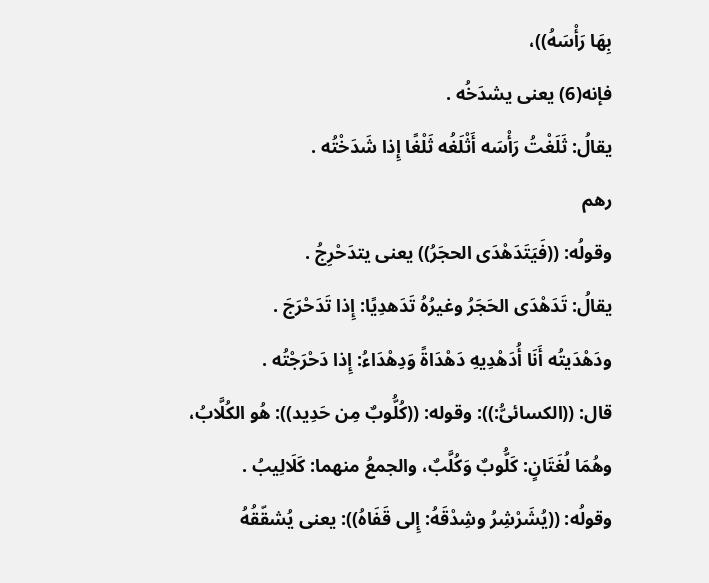بِهَا رَأْسَهُ))،
فإنه(6) يعنى يشدَخُه .
يقالُ: ثَلَغْتُ رَأْسَه أَثْلَغُه ثَلْغًا إِذا شَدَخْتُه .
رھم
وقولُه: ((فَيَتَدَهْدَى الحجَرُ)) يعنى يتدَحْرِجُ .
يقالُ: تَدَهْدَى الحَجَرُ وغيرُهُ تَدَهدِيًا: إِذا تَدَحْرَجَ .
ودَهْدَيتُه أَنَا أُدَهْدِيهِ دَهْدَاةً وَدِهْدَاءُ: إِذا دَحْرَجْتُه .
قال: ((الكسائىُّ:)): وقوله: ((كُلُّوبٌ مِن حَدِيد)): هُو الكُلَّابُ،
وهُمَا لُغَتَانٍ: كَلُّوبٌ وَكُلَّبٌ، والجمعُ منهما: كَلَالِيبُ .
وقولُه: ((يُشَرْشِرُ وشِدْقَهُ: إِلى قَفَاهُ)): يعنى يُشقّقُهُ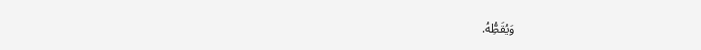وَيُقَطُِّهُ.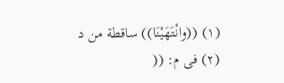(١) ((وانْتَهَيْنَا)) ساقطة من د
(٢) فى م: ((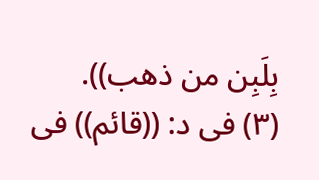بِلَبِن من ذهب)).
(٣) فى د: ((قائم)) فى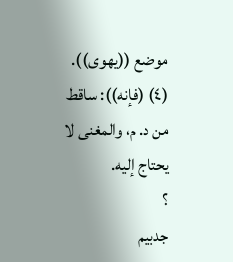موضع ((يهوى)).
(٤) (فإنه)): ساقط من د. م، والمغنى لا يحتاج إليه.
؟
جدبيم